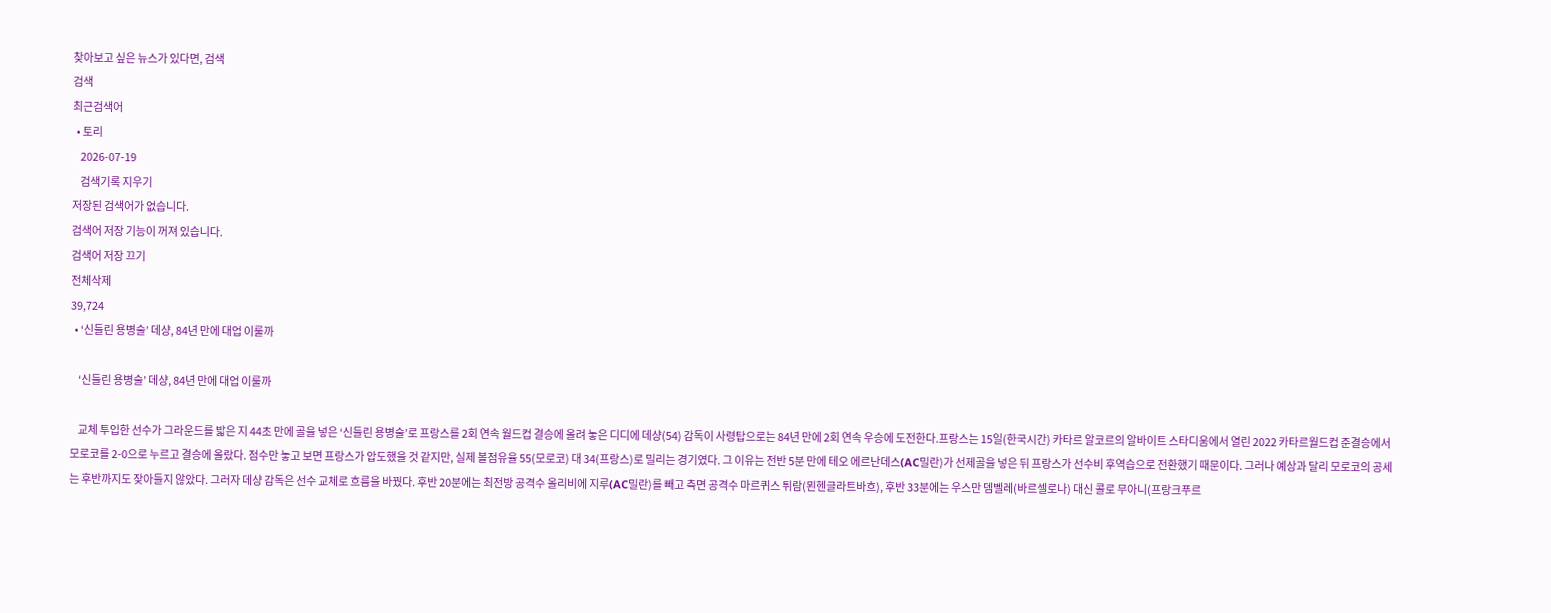찾아보고 싶은 뉴스가 있다면, 검색
검색
최근검색어
  • 토리
    2026-07-19
    검색기록 지우기
저장된 검색어가 없습니다.
검색어 저장 기능이 꺼져 있습니다.
검색어 저장 끄기
전체삭제
39,724
  • ‘신들린 용병술’ 데샹, 84년 만에 대업 이룰까

    ‘신들린 용병술’ 데샹, 84년 만에 대업 이룰까

    교체 투입한 선수가 그라운드를 밟은 지 44초 만에 골을 넣은 ‘신들린 용병술’로 프랑스를 2회 연속 월드컵 결승에 올려 놓은 디디에 데샹(54) 감독이 사령탑으로는 84년 만에 2회 연속 우승에 도전한다.프랑스는 15일(한국시간) 카타르 알코르의 알바이트 스타디움에서 열린 2022 카타르월드컵 준결승에서 모로코를 2-0으로 누르고 결승에 올랐다. 점수만 놓고 보면 프랑스가 압도했을 것 같지만, 실제 볼점유율 55(모로코) 대 34(프랑스)로 밀리는 경기였다. 그 이유는 전반 5분 만에 테오 에르난데스(AC밀란)가 선제골을 넣은 뒤 프랑스가 선수비 후역습으로 전환했기 때문이다. 그러나 예상과 달리 모로코의 공세는 후반까지도 잦아들지 않았다. 그러자 데샹 감독은 선수 교체로 흐름을 바꿨다. 후반 20분에는 최전방 공격수 올리비에 지루(AC밀란)를 빼고 측면 공격수 마르퀴스 튀람(묀헨글라트바흐), 후반 33분에는 우스만 뎀벨레(바르셀로나) 대신 콜로 무아니(프랑크푸르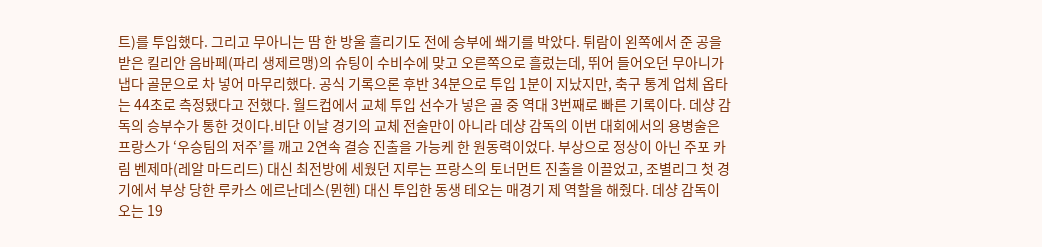트)를 투입했다. 그리고 무아니는 땀 한 방울 흘리기도 전에 승부에 쐐기를 박았다. 튀람이 왼쪽에서 준 공을 받은 킬리안 음바페(파리 생제르맹)의 슈팅이 수비수에 맞고 오른쪽으로 흘렀는데, 뛰어 들어오던 무아니가 냅다 골문으로 차 넣어 마무리했다. 공식 기록으론 후반 34분으로 투입 1분이 지났지만, 축구 통계 업체 옵타는 44초로 측정됐다고 전했다. 월드컵에서 교체 투입 선수가 넣은 골 중 역대 3번째로 빠른 기록이다. 데샹 감독의 승부수가 통한 것이다.비단 이날 경기의 교체 전술만이 아니라 데샹 감독의 이번 대회에서의 용병술은 프랑스가 ‘우승팀의 저주’를 깨고 2연속 결승 진출을 가능케 한 원동력이었다. 부상으로 정상이 아닌 주포 카림 벤제마(레알 마드리드) 대신 최전방에 세웠던 지루는 프랑스의 토너먼트 진출을 이끌었고, 조별리그 첫 경기에서 부상 당한 루카스 에르난데스(뮌헨) 대신 투입한 동생 테오는 매경기 제 역할을 해줬다. 데샹 감독이 오는 19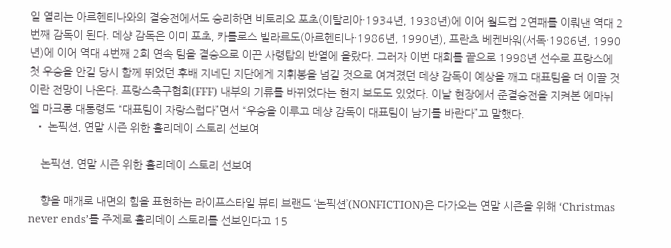일 열리는 아르헨티나와의 결승전에서도 승리하면 비토리오 포초(이탈리아·1934년, 1938년)에 이어 월드컵 2연패를 이뤄낸 역대 2번째 감독이 된다. 데샹 감독은 이미 포초, 카를로스 빌라르도(아르헨티나·1986년, 1990년), 프란츠 베켄바워(서독·1986년, 1990년)에 이어 역대 4번째 2회 연속 팀을 결승으로 이끈 사령탑의 반열에 올랐다. 그러자 이번 대회를 끝으로 1998년 선수로 프랑스에 첫 우승을 안길 당시 함께 뛰었던 후배 지네딘 지단에게 지휘봉을 넘길 것으로 여겨졌던 데샹 감독이 예상을 깨고 대표팀을 더 이끌 것이란 전망이 나온다. 프랑스축구협회(FFF) 내부의 기류를 바뀌었다는 현지 보도도 있었다. 이날 현장에서 준결승전을 지켜본 에마뉘엘 마크롱 대통령도 “대표팀이 자랑스럽다”면서 “우승을 이루고 데샹 감독이 대표팀이 남기를 바란다”고 말했다.
  • 논픽션, 연말 시즌 위한 홀리데이 스토리 선보여

    논픽션, 연말 시즌 위한 홀리데이 스토리 선보여

    향을 매개로 내면의 힘을 표현하는 라이프스타일 뷰티 브랜드 ‘논픽션’(NONFICTION)은 다가오는 연말 시즌을 위해 ‘Christmas never ends’를 주제로 홀리데이 스토리를 선보인다고 15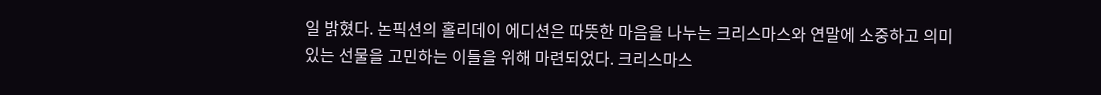일 밝혔다. 논픽션의 홀리데이 에디션은 따뜻한 마음을 나누는 크리스마스와 연말에 소중하고 의미 있는 선물을 고민하는 이들을 위해 마련되었다. 크리스마스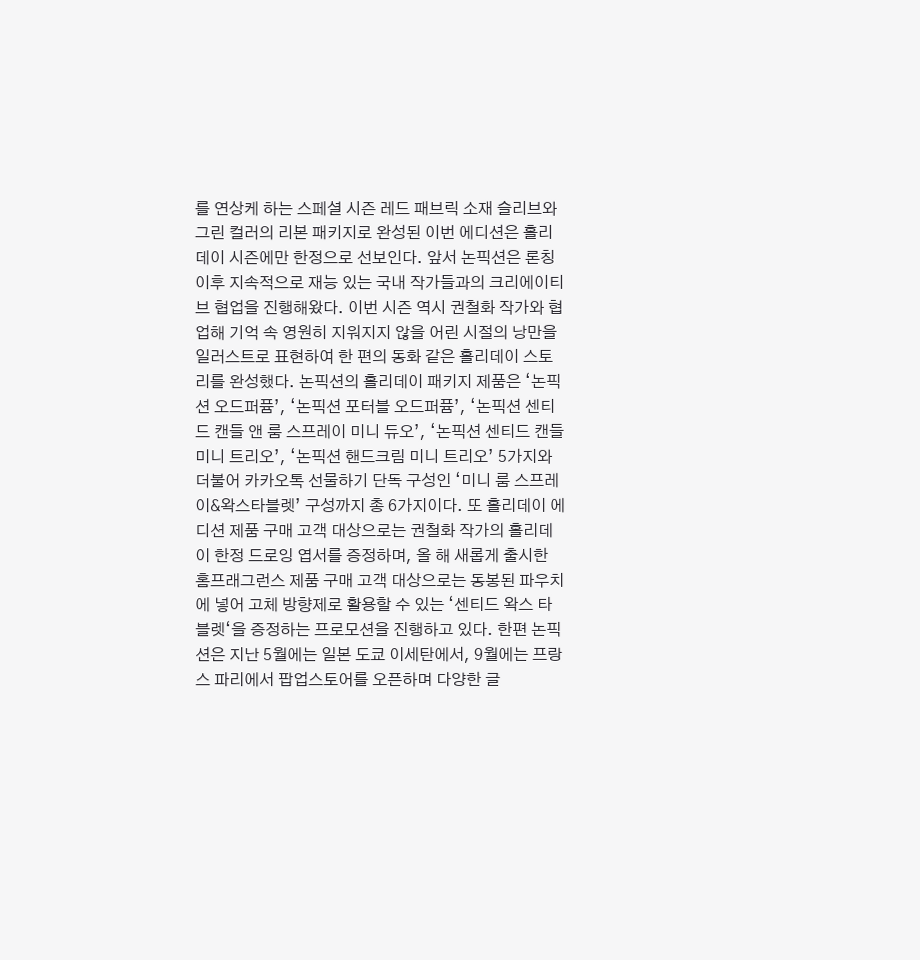를 연상케 하는 스페셜 시즌 레드 패브릭 소재 슬리브와 그린 컬러의 리본 패키지로 완성된 이번 에디션은 홀리데이 시즌에만 한정으로 선보인다. 앞서 논픽션은 론칭 이후 지속적으로 재능 있는 국내 작가들과의 크리에이티브 협업을 진행해왔다. 이번 시즌 역시 권철화 작가와 협업해 기억 속 영원히 지워지지 않을 어린 시절의 낭만을 일러스트로 표현하여 한 편의 동화 같은 홀리데이 스토리를 완성했다. 논픽션의 홀리데이 패키지 제품은 ‘논픽션 오드퍼퓸’, ‘논픽션 포터블 오드퍼퓸’, ‘논픽션 센티드 캔들 앤 룸 스프레이 미니 듀오’, ‘논픽션 센티드 캔들 미니 트리오’, ‘논픽션 핸드크림 미니 트리오’ 5가지와 더불어 카카오톡 선물하기 단독 구성인 ‘미니 룸 스프레이&왁스타블렛’ 구성까지 총 6가지이다. 또 홀리데이 에디션 제품 구매 고객 대상으로는 권철화 작가의 홀리데이 한정 드로잉 엽서를 증정하며, 올 해 새롭게 출시한 홈프래그런스 제품 구매 고객 대상으로는 동봉된 파우치에 넣어 고체 방향제로 활용할 수 있는 ‘센티드 왁스 타블렛‘을 증정하는 프로모션을 진행하고 있다. 한편 논픽션은 지난 5월에는 일본 도쿄 이세탄에서, 9월에는 프랑스 파리에서 팝업스토어를 오픈하며 다양한 글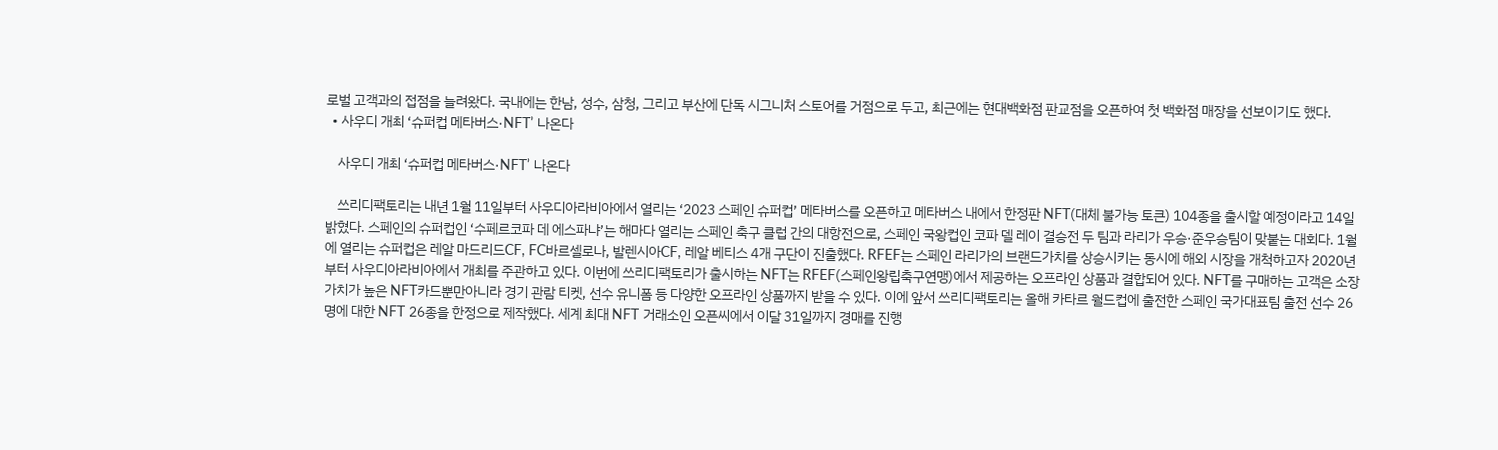로벌 고객과의 접점을 늘려왔다. 국내에는 한남, 성수, 삼청, 그리고 부산에 단독 시그니처 스토어를 거점으로 두고, 최근에는 현대백화점 판교점을 오픈하여 첫 백화점 매장을 선보이기도 했다.
  • 사우디 개최 ‘슈퍼컵 메타버스·NFT’ 나온다

    사우디 개최 ‘슈퍼컵 메타버스·NFT’ 나온다

    쓰리디팩토리는 내년 1월 11일부터 사우디아라비아에서 열리는 ‘2023 스페인 슈퍼컵’ 메타버스를 오픈하고 메타버스 내에서 한정판 NFT(대체 불가능 토큰) 104종을 출시할 예정이라고 14일 밝혔다. 스페인의 슈퍼컵인 ‘수페르코파 데 에스파냐’는 해마다 열리는 스페인 축구 클럽 간의 대항전으로, 스페인 국왕컵인 코파 델 레이 결승전 두 팀과 라리가 우승·준우승팀이 맞붙는 대회다. 1월에 열리는 슈퍼컵은 레알 마드리드CF, FC바르셀로나, 발렌시아CF, 레알 베티스 4개 구단이 진출했다. RFEF는 스페인 라리가의 브랜드가치를 상승시키는 동시에 해외 시장을 개척하고자 2020년부터 사우디아라비아에서 개최를 주관하고 있다. 이번에 쓰리디팩토리가 출시하는 NFT는 RFEF(스페인왕립축구연맹)에서 제공하는 오프라인 상품과 결합되어 있다. NFT를 구매하는 고객은 소장 가치가 높은 NFT카드뿐만아니라 경기 관람 티켓, 선수 유니폼 등 다양한 오프라인 상품까지 받을 수 있다. 이에 앞서 쓰리디팩토리는 올해 카타르 월드컵에 출전한 스페인 국가대표팀 출전 선수 26명에 대한 NFT 26종을 한정으로 제작했다. 세계 최대 NFT 거래소인 오픈씨에서 이달 31일까지 경매를 진행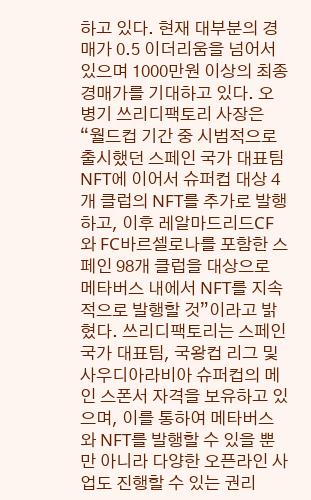하고 있다. 현재 대부분의 경매가 0.5 이더리움을 넘어서 있으며 1000만원 이상의 최종 경매가를 기대하고 있다. 오병기 쓰리디팩토리 사장은 “월드컵 기간 중 시범적으로 출시했던 스페인 국가 대표팀 NFT에 이어서 슈퍼컵 대상 4개 클럽의 NFT를 추가로 발행하고, 이후 레알마드리드CF와 FC바르셀로나를 포함한 스페인 98개 클럽을 대상으로 메타버스 내에서 NFT를 지속적으로 발행할 것”이라고 밝혔다. 쓰리디팩토리는 스페인 국가 대표팀, 국왕컵 리그 및 사우디아라비아 슈퍼컵의 메인 스폰서 자격을 보유하고 있으며, 이를 통하여 메타버스와 NFT를 발행할 수 있을 뿐만 아니라 다양한 오픈라인 사업도 진행할 수 있는 권리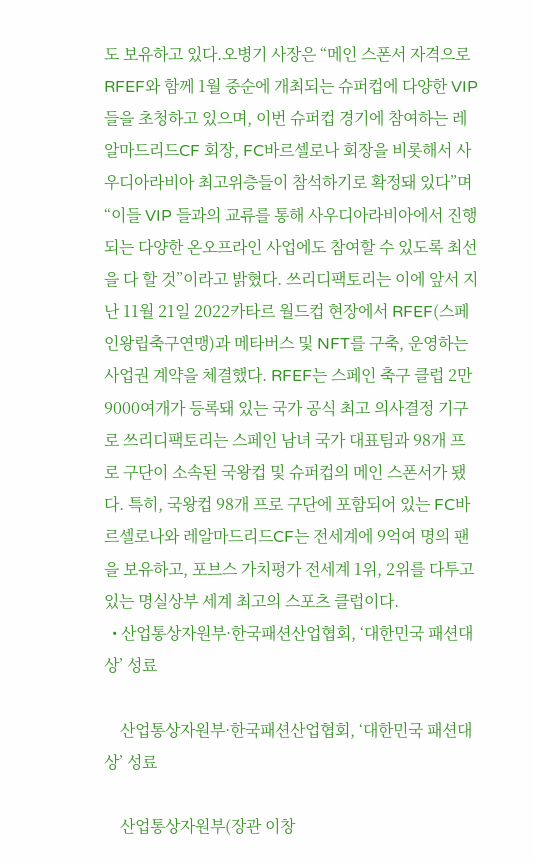도 보유하고 있다.오병기 사장은 “메인 스폰서 자격으로 RFEF와 함께 1월 중순에 개최되는 슈퍼컵에 다양한 VIP들을 초청하고 있으며, 이번 슈퍼컵 경기에 참여하는 레알마드리드CF 회장, FC바르셀로나 회장을 비롯해서 사우디아라비아 최고위층들이 참석하기로 확정돼 있다”며 “이들 VIP 들과의 교류를 통해 사우디아라비아에서 진행되는 다양한 온오프라인 사업에도 참여할 수 있도록 최선을 다 할 것”이라고 밝혔다. 쓰리디팩토리는 이에 앞서 지난 11월 21일 2022카타르 월드컵 현장에서 RFEF(스페인왕립축구연맹)과 메타버스 및 NFT를 구축, 운영하는 사업권 계약을 체결했다. RFEF는 스페인 축구 클럽 2만 9000여개가 등록돼 있는 국가 공식 최고 의사결정 기구로 쓰리디팩토리는 스페인 남녀 국가 대표팀과 98개 프로 구단이 소속된 국왕컵 및 슈퍼컵의 메인 스폰서가 됐다. 특히, 국왕컵 98개 프로 구단에 포함되어 있는 FC바르셀로나와 레알마드리드CF는 전세계에 9억여 명의 팬을 보유하고, 포브스 가치평가 전세계 1위, 2위를 다투고 있는 명실상부 세계 최고의 스포츠 클럽이다.
  • 산업통상자원부·한국패션산업협회, ‘대한민국 패션대상’ 성료

    산업통상자원부·한국패션산업협회, ‘대한민국 패션대상’ 성료

    산업통상자원부(장관 이창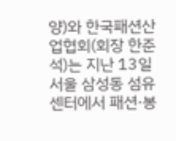양)와 한국패션산업협회(회장 한준석)는 지난 13일 서울 삼성동 섬유센터에서 패션·봉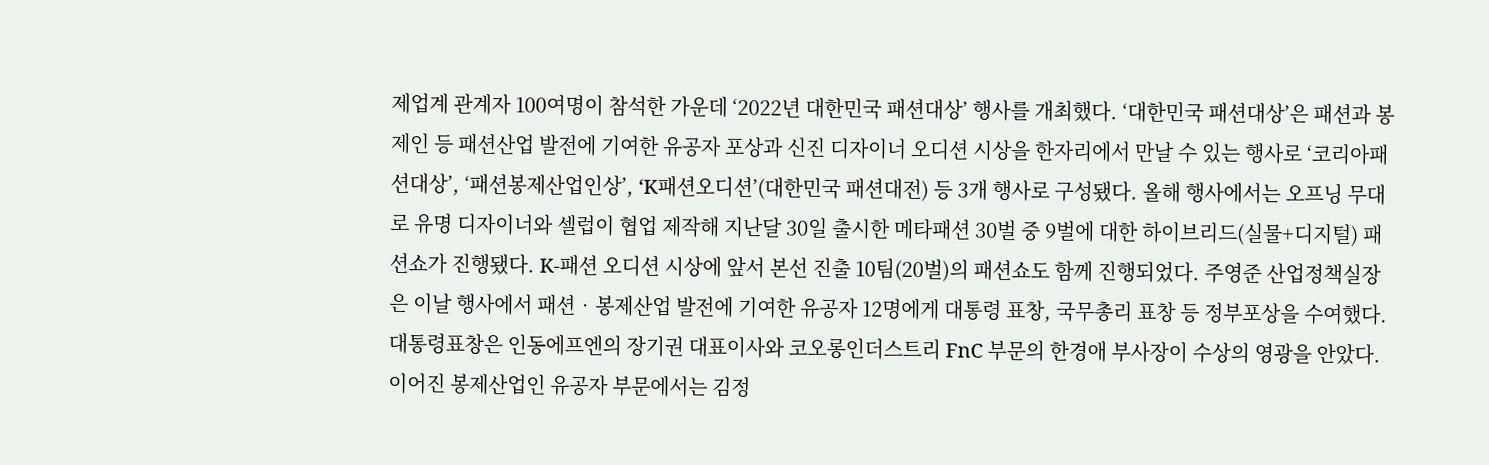제업계 관계자 100여명이 참석한 가운데 ‘2022년 대한민국 패션대상’ 행사를 개최했다. ‘대한민국 패션대상’은 패션과 봉제인 등 패션산업 발전에 기여한 유공자 포상과 신진 디자이너 오디션 시상을 한자리에서 만날 수 있는 행사로 ‘코리아패션대상’, ‘패션봉제산업인상’, ‘K패션오디션’(대한민국 패션대전) 등 3개 행사로 구성됐다. 올해 행사에서는 오프닝 무대로 유명 디자이너와 셀럽이 협업 제작해 지난달 30일 출시한 메타패션 30벌 중 9벌에 대한 하이브리드(실물+디지털) 패션쇼가 진행됐다. K-패션 오디션 시상에 앞서 본선 진출 10팀(20벌)의 패션쇼도 함께 진행되었다. 주영준 산업정책실장은 이날 행사에서 패션‧봉제산업 발전에 기여한 유공자 12명에게 대통령 표창, 국무총리 표창 등 정부포상을 수여했다. 대통령표창은 인동에프엔의 장기권 대표이사와 코오롱인더스트리 FnC 부문의 한경애 부사장이 수상의 영광을 안았다.이어진 봉제산업인 유공자 부문에서는 김정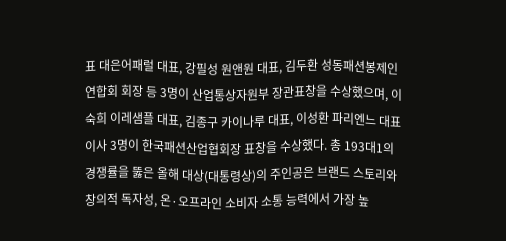표 대은어패럴 대표, 강필성 원앤원 대표, 김두환 성동패션봉제인연합회 회장 등 3명이 산업통상자원부 장관표창을 수상했으며, 이숙희 이레샘플 대표, 김종구 카이나루 대표, 이성환 파리엔느 대표이사 3명이 한국패션산업협회장 표창을 수상했다. 총 193대1의 경쟁률을 뚫은 올해 대상(대통령상)의 주인공은 브랜드 스토리와 창의적 독자성, 온·오프라인 소비자 소통 능력에서 가장 높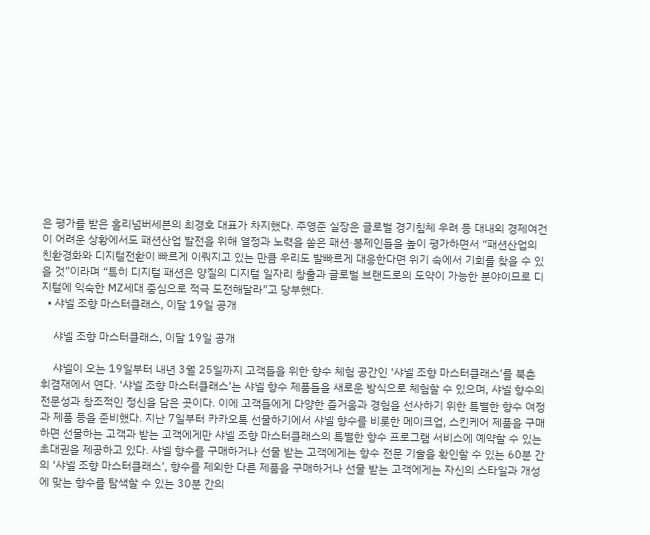은 평가를 받은 홀리넘버세븐의 최경호 대표가 차지했다. 주영준 실장은 글로벌 경기침체 우려 등 대내외 경제여건이 어려운 상황에서도 패션산업 발전을 위해 열정과 노력을 쏟은 패션·봉제인들을 높이 평가하면서 “패션산업의 친환경화와 디지털전환이 빠르게 이뤄지고 있는 만큼 우리도 발빠르게 대응한다면 위기 속에서 기회를 찾을 수 있을 것”이라며 “특히 디지털 패션은 양질의 디지털 일자리 창출과 글로벌 브랜드로의 도약이 가능한 분야이므로 디지털에 익숙한 MZ세대 중심으로 적극 도전해달라”고 당부했다.
  • 샤넬 조향 마스터클래스, 이달 19일 공개

    샤넬 조향 마스터클래스, 이달 19일 공개

    샤넬이 오는 19일부터 내년 3월 25일까지 고객들을 위한 향수 체험 공간인 ‘샤넬 조향 마스터클래스’를 북촌 휘겸재에서 연다. ‘샤넬 조향 마스터클래스’는 샤넬 향수 제품들을 새로운 방식으로 체험할 수 있으며, 샤넬 향수의 전문성과 창조적인 정신을 담은 곳이다. 이에 고객들에게 다양한 즐거움과 경험을 선사하기 위한 특별한 향수 여정과 제품 등을 준비했다. 지난 7일부터 카카오톡 선물하기에서 샤넬 향수를 비롯한 메이크업, 스킨케어 제품을 구매하면 선물하는 고객과 받는 고객에게만 샤넬 조향 마스터클래스의 특별한 향수 프로그램 서비스에 예약할 수 있는 초대권을 제공하고 있다. 샤넬 향수를 구매하거나 선물 받는 고객에게는 향수 전문 기술을 확인할 수 있는 60분 간의 ‘샤넬 조향 마스터클래스’, 향수를 제외한 다른 제품을 구매하거나 선물 받는 고객에게는 자신의 스타일과 개성에 맞는 향수를 탐색할 수 있는 30분 간의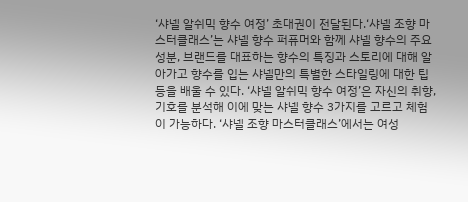‘샤넬 알쉬믹 향수 여정’ 초대권이 전달된다.‘샤넬 조향 마스터클래스’는 샤넬 향수 퍼퓨머와 함께 샤넬 향수의 주요 성분, 브랜드를 대표하는 향수의 특징과 스토리에 대해 알아가고 향수를 입는 샤넬만의 특별한 스타일링에 대한 팁 등을 배울 수 있다. ‘샤넬 알쉬믹 향수 여정’은 자신의 취향, 기호를 분석해 이에 맞는 샤넬 향수 3가지를 고르고 체험이 가능하다. ‘샤넬 조향 마스터클래스’에서는 여성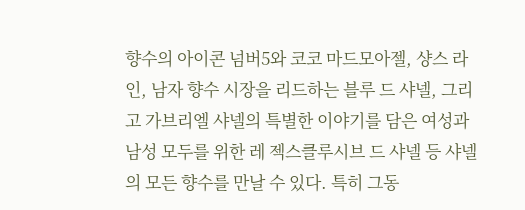향수의 아이콘 넘버5와 코코 마드모아젤, 샹스 라인, 남자 향수 시장을 리드하는 블루 드 샤넬, 그리고 가브리엘 샤넬의 특별한 이야기를 담은 여성과 남성 모두를 위한 레 젝스클루시브 드 샤넬 등 샤넬의 모든 향수를 만날 수 있다. 특히 그동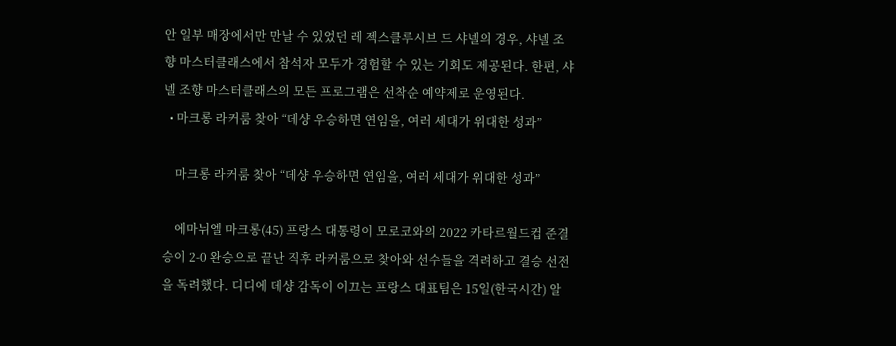안 일부 매장에서만 만날 수 있었던 레 젝스클루시브 드 샤넬의 경우, 샤넬 조향 마스터클래스에서 참석자 모두가 경험할 수 있는 기회도 제공된다. 한편, 샤넬 조향 마스터클래스의 모든 프로그램은 선착순 예약제로 운영된다.
  • 마크롱 라커룸 찾아 “데샹 우승하면 연임을, 여러 세대가 위대한 성과”

    마크롱 라커룸 찾아 “데샹 우승하면 연임을, 여러 세대가 위대한 성과”

    에마뉘엘 마크롱(45) 프랑스 대통령이 모로코와의 2022 카타르월드컵 준결승이 2-0 완승으로 끝난 직후 라커룸으로 찾아와 선수들을 격려하고 결승 선전을 독려했다. 디디에 데샹 감독이 이끄는 프랑스 대표팀은 15일(한국시간) 알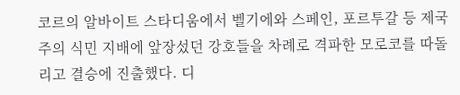코르의 알바이트 스타디움에서 벨기에와 스페인, 포르투갈 등 제국주의 식민 지배에 앞장섰던 강호들을 차례로 격파한 모로코를 따돌리고 결승에 진출했다. 디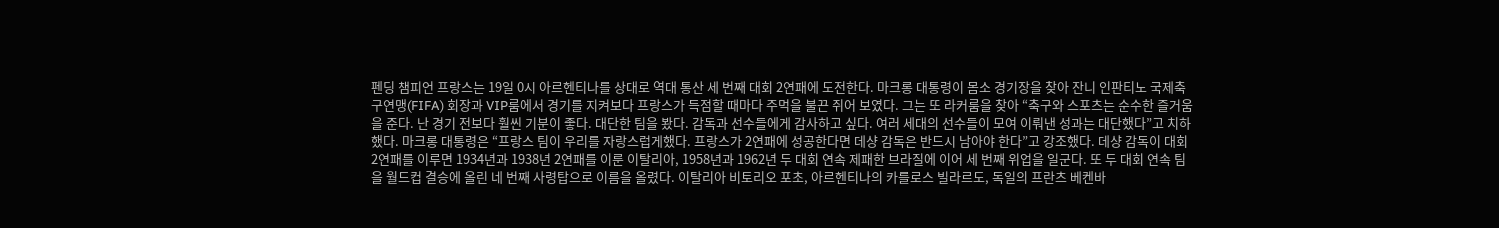펜딩 챔피언 프랑스는 19일 0시 아르헨티나를 상대로 역대 통산 세 번째 대회 2연패에 도전한다. 마크롱 대통령이 몸소 경기장을 찾아 잔니 인판티노 국제축구연맹(FIFA) 회장과 VIP룸에서 경기를 지켜보다 프랑스가 득점할 때마다 주먹을 불끈 쥐어 보였다. 그는 또 라커룸을 찾아 “축구와 스포츠는 순수한 즐거움을 준다. 난 경기 전보다 훨씬 기분이 좋다. 대단한 팀을 봤다. 감독과 선수들에게 감사하고 싶다. 여러 세대의 선수들이 모여 이뤄낸 성과는 대단했다”고 치하했다. 마크롱 대통령은 “프랑스 팀이 우리를 자랑스럽게했다. 프랑스가 2연패에 성공한다면 데샹 감독은 반드시 남아야 한다”고 강조했다. 데샹 감독이 대회 2연패를 이루면 1934년과 1938년 2연패를 이룬 이탈리아, 1958년과 1962년 두 대회 연속 제패한 브라질에 이어 세 번째 위업을 일군다. 또 두 대회 연속 팀을 월드컵 결승에 올린 네 번째 사령탑으로 이름을 올렸다. 이탈리아 비토리오 포초, 아르헨티나의 카를로스 빌라르도, 독일의 프란츠 베켄바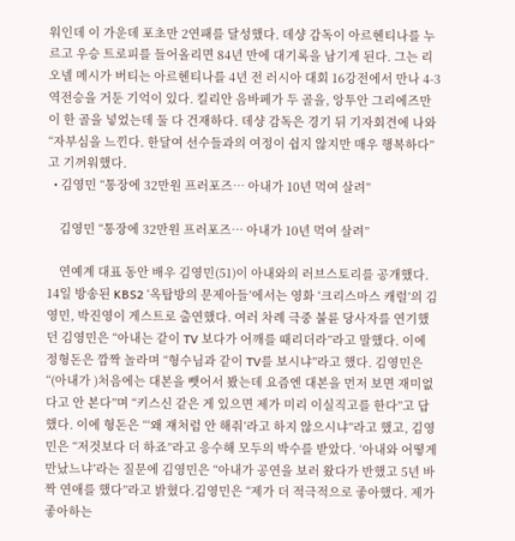워인데 이 가운데 포초만 2연패를 달성했다. 데샹 감독이 아르헨티나를 누르고 우승 트로피를 들어올리면 84년 만에 대기록을 남기게 된다. 그는 리오넬 메시가 버티는 아르헨티나를 4년 전 러시아 대회 16강전에서 만나 4-3 역전승을 거둔 기억이 있다. 킬리안 음바페가 두 골을, 앙투안 그리에즈만이 한 골을 넣었는데 둘 다 건재하다. 데샹 감독은 경기 뒤 기자회견에 나와 “자부심을 느낀다. 한달여 선수들과의 여정이 쉽지 않지만 매우 행복하다”고 기꺼워했다.
  • 김영민 “통장에 32만원 프러포즈… 아내가 10년 먹여 살려”

    김영민 “통장에 32만원 프러포즈… 아내가 10년 먹여 살려”

    연예계 대표 동안 배우 김영민(51)이 아내와의 러브스토리를 공개했다. 14일 방송된 KBS2 ‘옥탑방의 문제아들’에서는 영화 ‘크리스마스 캐럴’의 김영민, 박진영이 게스트로 출연했다. 여러 차례 극중 불륜 당사자를 연기했던 김영민은 “아내는 같이 TV 보다가 어깨를 때리더라”라고 말했다. 이에 정형돈은 깜짝 놀라며 “형수님과 같이 TV를 보시냐”라고 했다. 김영민은 “(아내가 )처음에는 대본을 뺏어서 봤는데 요즘엔 대본을 먼저 보면 재미없다고 안 본다”며 “키스신 같은 게 있으면 제가 미리 이실직고를 한다”고 답했다. 이에 형돈은 “‘왜 쟤처럼 안 해줘’라고 하지 않으시냐”라고 했고, 김영민은 “저것보다 더 하죠”라고 응수해 모두의 박수를 받았다. ‘아내와 어떻게 만났느냐’라는 질문에 김영민은 “아내가 공연을 보러 왔다가 반했고 5년 바짝 연애를 했다”라고 밝혔다.김영민은 “제가 더 적극적으로 좋아했다. 제가 좋아하는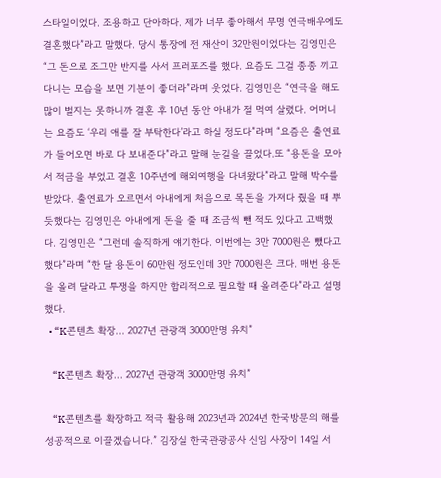스타일이었다. 조용하고 단아하다. 제가 너무 좋아해서 무명 연극배우에도 결혼했다”라고 말했다. 당시 통장에 전 재산이 32만원이었다는 김영민은 “그 돈으로 조그만 반지를 사서 프러포즈를 했다. 요즘도 그걸 종종 끼고 다니는 모습을 보면 기분이 좋더라”라며 웃었다. 김영민은 “연극을 해도 많이 벌지는 못하니까 결혼 후 10년 동안 아내가 절 먹여 살렸다. 어머니는 요즘도 ‘우리 애를 잘 부탁한다’라고 하실 정도다”라며 “요즘은 출연료가 들어오면 바로 다 보내준다”라고 말해 눈길을 끌었다.또 “용돈을 모아서 적금을 부었고 결혼 10주년에 해외여행을 다녀왔다”라고 말해 박수를 받았다. 출연료가 오르면서 아내에게 처음으로 목돈을 가져다 줬을 때 뿌듯했다는 김영민은 아내에게 돈을 줄 때 조금씩 뺀 적도 있다고 고백했다. 김영민은 “그런데 솔직하게 얘기한다. 이번에는 3만 7000원은 뺐다고 했다”라며 “한 달 용돈이 60만원 정도인데 3만 7000원은 크다. 매번 용돈을 올려 달라고 투쟁을 하지만 합리적으로 필요할 때 올려준다”라고 설명했다.
  • “K콘텐츠 확장… 2027년 관광객 3000만명 유치”

    “K콘텐츠 확장… 2027년 관광객 3000만명 유치”

    “K콘텐츠를 확장하고 적극 활용해 2023년과 2024년 한국방문의 해를 성공적으로 이끌겠습니다.” 김장실 한국관광공사 신임 사장이 14일 서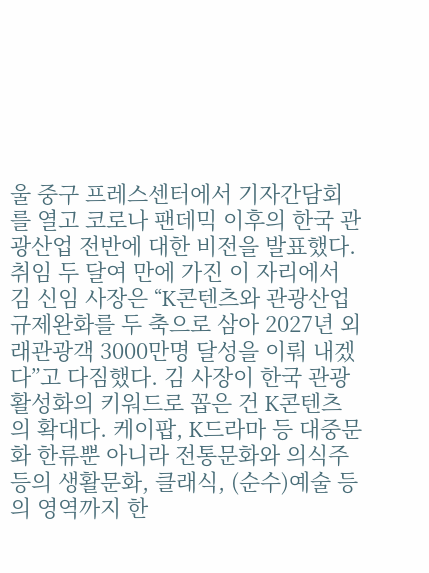울 중구 프레스센터에서 기자간담회를 열고 코로나 팬데믹 이후의 한국 관광산업 전반에 대한 비전을 발표했다. 취임 두 달여 만에 가진 이 자리에서 김 신임 사장은 “K콘텐츠와 관광산업 규제완화를 두 축으로 삼아 2027년 외래관광객 3000만명 달성을 이뤄 내겠다”고 다짐했다. 김 사장이 한국 관광 활성화의 키워드로 꼽은 건 K콘텐츠의 확대다. 케이팝, K드라마 등 대중문화 한류뿐 아니라 전통문화와 의식주 등의 생활문화, 클래식, (순수)예술 등의 영역까지 한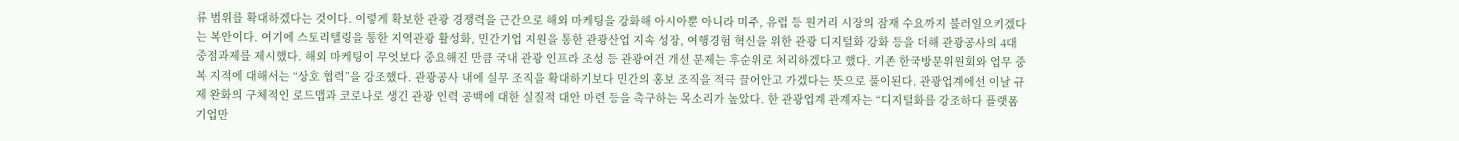류 범위를 확대하겠다는 것이다. 이렇게 확보한 관광 경쟁력을 근간으로 해외 마케팅을 강화해 아시아뿐 아니라 미주, 유럽 등 원거리 시장의 잠재 수요까지 불러일으키겠다는 복안이다. 여기에 스토리텔링을 통한 지역관광 활성화, 민간기업 지원을 통한 관광산업 지속 성장, 여행경험 혁신을 위한 관광 디지털화 강화 등을 더해 관광공사의 4대 중점과제를 제시했다. 해외 마케팅이 무엇보다 중요해진 만큼 국내 관광 인프라 조성 등 관광여건 개선 문제는 후순위로 처리하겠다고 했다. 기존 한국방문위원회와 업무 중복 지적에 대해서는 “상호 협력”을 강조했다. 관광공사 내에 실무 조직을 확대하기보다 민간의 홍보 조직을 적극 끌어안고 가겠다는 뜻으로 풀이된다. 관광업계에선 이날 규제 완화의 구체적인 로드맵과 코로나로 생긴 관광 인력 공백에 대한 실질적 대안 마련 등을 촉구하는 목소리가 높았다. 한 관광업계 관계자는 “디지털화를 강조하다 플랫폼 기업만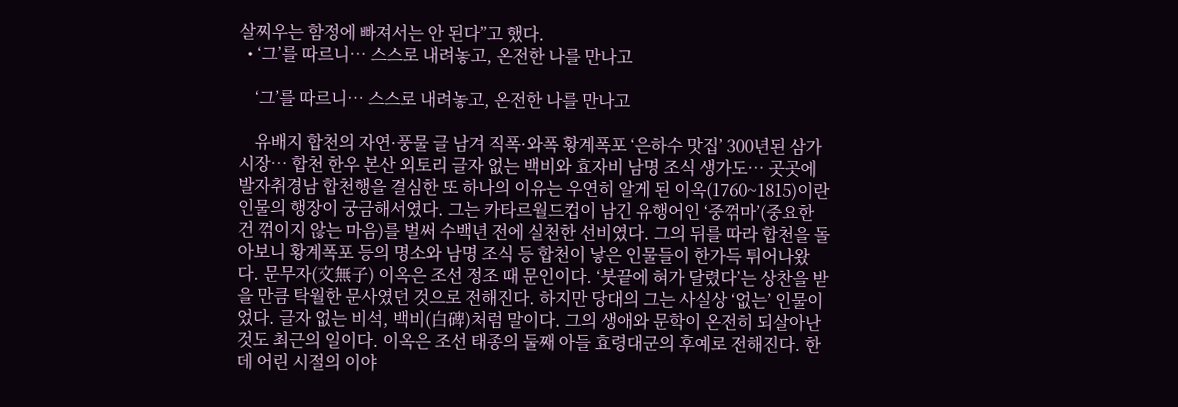살찌우는 함정에 빠져서는 안 된다”고 했다.
  • ‘그’를 따르니… 스스로 내려놓고, 온전한 나를 만나고

    ‘그’를 따르니… 스스로 내려놓고, 온전한 나를 만나고

    유배지 합천의 자연·풍물 글 남겨 직폭·와폭 황계폭포 ‘은하수 맛집’ 300년된 삼가시장… 합천 한우 본산 외토리 글자 없는 백비와 효자비 남명 조식 생가도… 곳곳에 발자취경남 합천행을 결심한 또 하나의 이유는 우연히 알게 된 이옥(1760~1815)이란 인물의 행장이 궁금해서였다. 그는 카타르월드컵이 남긴 유행어인 ‘중꺾마’(중요한 건 꺾이지 않는 마음)를 벌써 수백년 전에 실천한 선비였다. 그의 뒤를 따라 합천을 돌아보니 황계폭포 등의 명소와 남명 조식 등 합천이 낳은 인물들이 한가득 튀어나왔다. 문무자(文無子) 이옥은 조선 정조 때 문인이다. ‘붓끝에 혀가 달렸다’는 상찬을 받을 만큼 탁월한 문사였던 것으로 전해진다. 하지만 당대의 그는 사실상 ‘없는’ 인물이었다. 글자 없는 비석, 백비(白碑)처럼 말이다. 그의 생애와 문학이 온전히 되살아난 것도 최근의 일이다. 이옥은 조선 태종의 둘째 아들 효령대군의 후예로 전해진다. 한데 어린 시절의 이야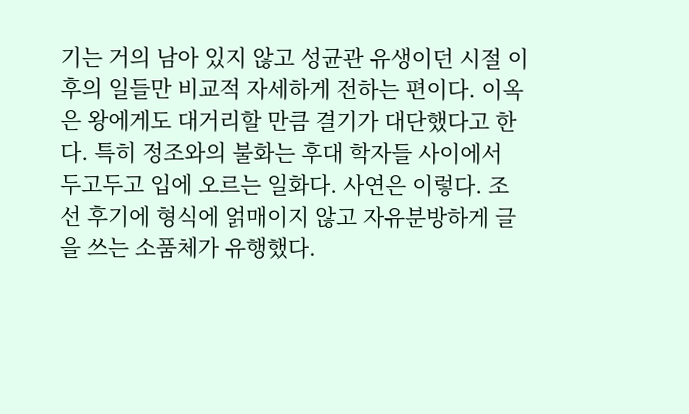기는 거의 남아 있지 않고 성균관 유생이던 시절 이후의 일들만 비교적 자세하게 전하는 편이다. 이옥은 왕에게도 대거리할 만큼 결기가 대단했다고 한다. 특히 정조와의 불화는 후대 학자들 사이에서 두고두고 입에 오르는 일화다. 사연은 이렇다. 조선 후기에 형식에 얽매이지 않고 자유분방하게 글을 쓰는 소품체가 유행했다.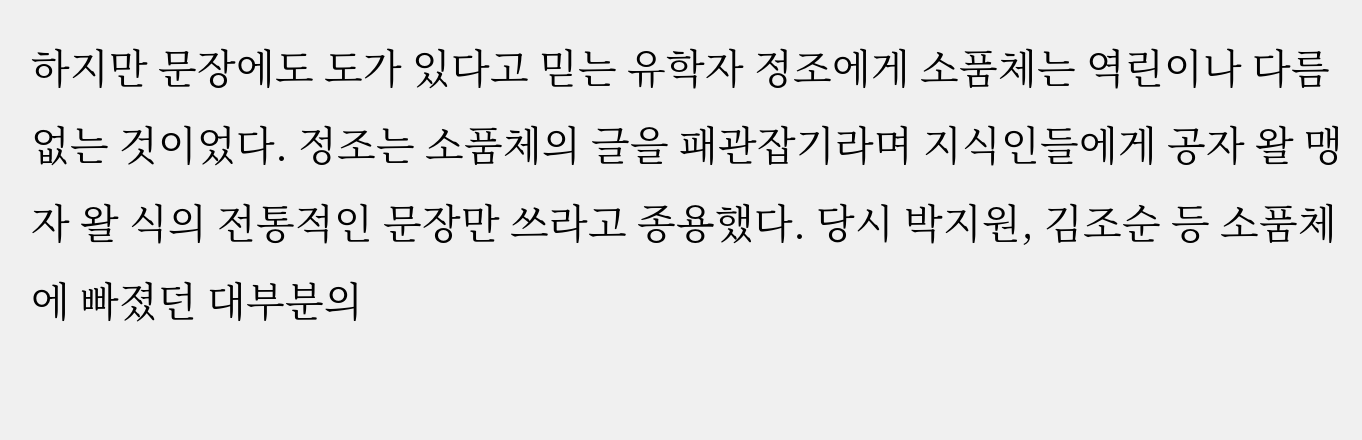하지만 문장에도 도가 있다고 믿는 유학자 정조에게 소품체는 역린이나 다름없는 것이었다. 정조는 소품체의 글을 패관잡기라며 지식인들에게 공자 왈 맹자 왈 식의 전통적인 문장만 쓰라고 종용했다. 당시 박지원, 김조순 등 소품체에 빠졌던 대부분의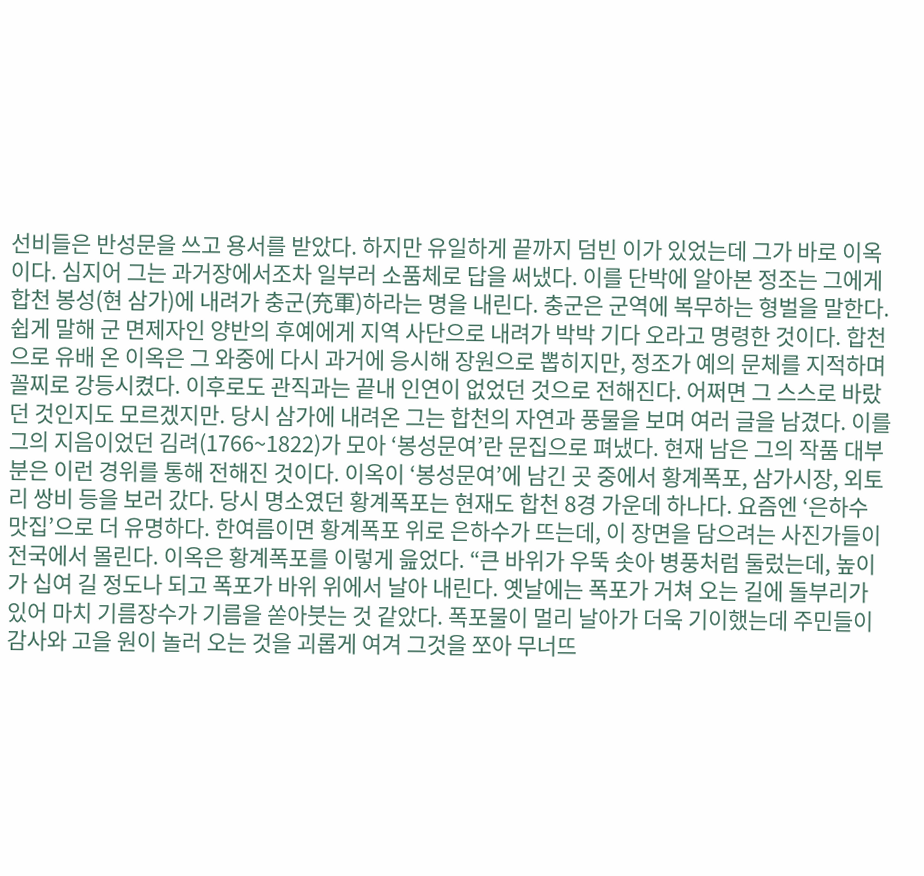선비들은 반성문을 쓰고 용서를 받았다. 하지만 유일하게 끝까지 덤빈 이가 있었는데 그가 바로 이옥이다. 심지어 그는 과거장에서조차 일부러 소품체로 답을 써냈다. 이를 단박에 알아본 정조는 그에게 합천 봉성(현 삼가)에 내려가 충군(充軍)하라는 명을 내린다. 충군은 군역에 복무하는 형벌을 말한다. 쉽게 말해 군 면제자인 양반의 후예에게 지역 사단으로 내려가 박박 기다 오라고 명령한 것이다. 합천으로 유배 온 이옥은 그 와중에 다시 과거에 응시해 장원으로 뽑히지만, 정조가 예의 문체를 지적하며 꼴찌로 강등시켰다. 이후로도 관직과는 끝내 인연이 없었던 것으로 전해진다. 어쩌면 그 스스로 바랐던 것인지도 모르겠지만. 당시 삼가에 내려온 그는 합천의 자연과 풍물을 보며 여러 글을 남겼다. 이를 그의 지음이었던 김려(1766~1822)가 모아 ‘봉성문여’란 문집으로 펴냈다. 현재 남은 그의 작품 대부분은 이런 경위를 통해 전해진 것이다. 이옥이 ‘봉성문여’에 남긴 곳 중에서 황계폭포, 삼가시장, 외토리 쌍비 등을 보러 갔다. 당시 명소였던 황계폭포는 현재도 합천 8경 가운데 하나다. 요즘엔 ‘은하수 맛집’으로 더 유명하다. 한여름이면 황계폭포 위로 은하수가 뜨는데, 이 장면을 담으려는 사진가들이 전국에서 몰린다. 이옥은 황계폭포를 이렇게 읊었다. “큰 바위가 우뚝 솟아 병풍처럼 둘렀는데, 높이가 십여 길 정도나 되고 폭포가 바위 위에서 날아 내린다. 옛날에는 폭포가 거쳐 오는 길에 돌부리가 있어 마치 기름장수가 기름을 쏟아붓는 것 같았다. 폭포물이 멀리 날아가 더욱 기이했는데 주민들이 감사와 고을 원이 놀러 오는 것을 괴롭게 여겨 그것을 쪼아 무너뜨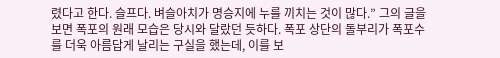렸다고 한다. 슬프다. 벼슬아치가 명승지에 누를 끼치는 것이 많다.” 그의 글을 보면 폭포의 원래 모습은 당시와 달랐던 듯하다. 폭포 상단의 돌부리가 폭포수를 더욱 아름답게 날리는 구실을 했는데, 이를 보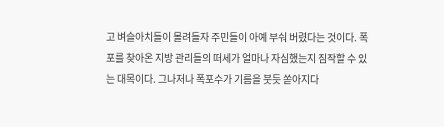고 벼슬아치들이 몰려들자 주민들이 아예 부숴 버렸다는 것이다. 폭포를 찾아온 지방 관리들의 떠세가 얼마나 자심했는지 짐작할 수 있는 대목이다. 그나저나 폭포수가 기름을 붓듯 쏟아지다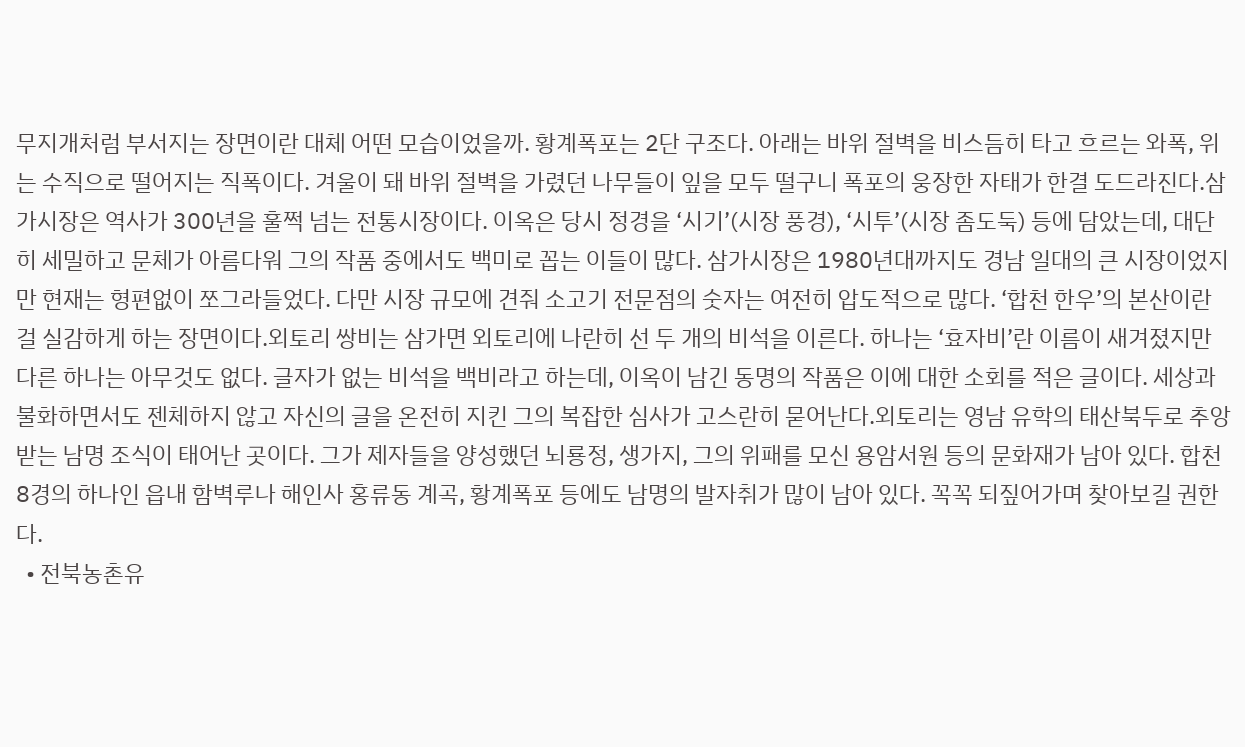무지개처럼 부서지는 장면이란 대체 어떤 모습이었을까. 황계폭포는 2단 구조다. 아래는 바위 절벽을 비스듬히 타고 흐르는 와폭, 위는 수직으로 떨어지는 직폭이다. 겨울이 돼 바위 절벽을 가렸던 나무들이 잎을 모두 떨구니 폭포의 웅장한 자태가 한결 도드라진다.삼가시장은 역사가 300년을 훌쩍 넘는 전통시장이다. 이옥은 당시 정경을 ‘시기’(시장 풍경), ‘시투’(시장 좀도둑) 등에 담았는데, 대단히 세밀하고 문체가 아름다워 그의 작품 중에서도 백미로 꼽는 이들이 많다. 삼가시장은 1980년대까지도 경남 일대의 큰 시장이었지만 현재는 형편없이 쪼그라들었다. 다만 시장 규모에 견줘 소고기 전문점의 숫자는 여전히 압도적으로 많다. ‘합천 한우’의 본산이란 걸 실감하게 하는 장면이다.외토리 쌍비는 삼가면 외토리에 나란히 선 두 개의 비석을 이른다. 하나는 ‘효자비’란 이름이 새겨졌지만 다른 하나는 아무것도 없다. 글자가 없는 비석을 백비라고 하는데, 이옥이 남긴 동명의 작품은 이에 대한 소회를 적은 글이다. 세상과 불화하면서도 젠체하지 않고 자신의 글을 온전히 지킨 그의 복잡한 심사가 고스란히 묻어난다.외토리는 영남 유학의 태산북두로 추앙받는 남명 조식이 태어난 곳이다. 그가 제자들을 양성했던 뇌룡정, 생가지, 그의 위패를 모신 용암서원 등의 문화재가 남아 있다. 합천 8경의 하나인 읍내 함벽루나 해인사 홍류동 계곡, 황계폭포 등에도 남명의 발자취가 많이 남아 있다. 꼭꼭 되짚어가며 찾아보길 권한다.
  • 전북농촌유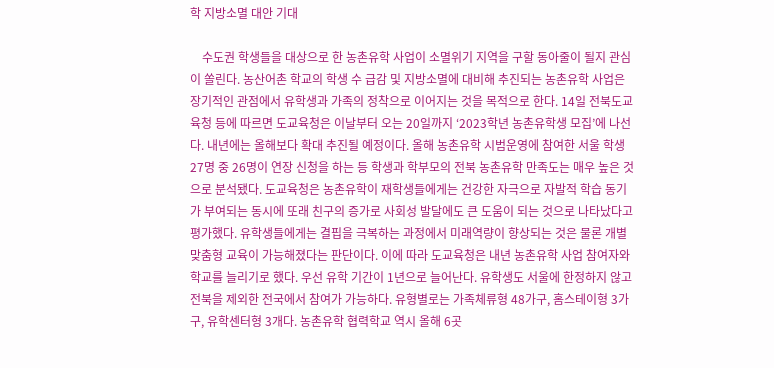학 지방소멸 대안 기대

    수도권 학생들을 대상으로 한 농촌유학 사업이 소멸위기 지역을 구할 동아줄이 될지 관심이 쏠린다. 농산어촌 학교의 학생 수 급감 및 지방소멸에 대비해 추진되는 농촌유학 사업은 장기적인 관점에서 유학생과 가족의 정착으로 이어지는 것을 목적으로 한다. 14일 전북도교육청 등에 따르면 도교육청은 이날부터 오는 20일까지 ‘2023학년 농촌유학생 모집’에 나선다. 내년에는 올해보다 확대 추진될 예정이다. 올해 농촌유학 시범운영에 참여한 서울 학생 27명 중 26명이 연장 신청을 하는 등 학생과 학부모의 전북 농촌유학 만족도는 매우 높은 것으로 분석됐다. 도교육청은 농촌유학이 재학생들에게는 건강한 자극으로 자발적 학습 동기가 부여되는 동시에 또래 친구의 증가로 사회성 발달에도 큰 도움이 되는 것으로 나타났다고 평가했다. 유학생들에게는 결핍을 극복하는 과정에서 미래역량이 향상되는 것은 물론 개별 맞춤형 교육이 가능해졌다는 판단이다. 이에 따라 도교육청은 내년 농촌유학 사업 참여자와 학교를 늘리기로 했다. 우선 유학 기간이 1년으로 늘어난다. 유학생도 서울에 한정하지 않고 전북을 제외한 전국에서 참여가 가능하다. 유형별로는 가족체류형 48가구, 홈스테이형 3가구, 유학센터형 3개다. 농촌유학 협력학교 역시 올해 6곳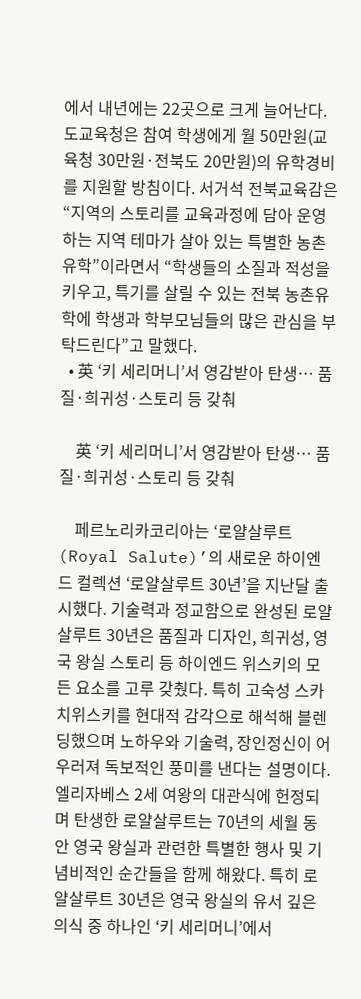에서 내년에는 22곳으로 크게 늘어난다. 도교육청은 참여 학생에게 월 50만원(교육청 30만원·전북도 20만원)의 유학경비를 지원할 방침이다. 서거석 전북교육감은 “지역의 스토리를 교육과정에 담아 운영하는 지역 테마가 살아 있는 특별한 농촌유학”이라면서 “학생들의 소질과 적성을 키우고, 특기를 살릴 수 있는 전북 농촌유학에 학생과 학부모님들의 많은 관심을 부탁드린다”고 말했다.
  • 英 ‘키 세리머니’서 영감받아 탄생… 품질·희귀성·스토리 등 갖춰

    英 ‘키 세리머니’서 영감받아 탄생… 품질·희귀성·스토리 등 갖춰

    페르노리카코리아는 ‘로얄살루트(Royal Salute)’의 새로운 하이엔드 컬렉션 ‘로얄살루트 30년’을 지난달 출시했다. 기술력과 정교함으로 완성된 로얄살루트 30년은 품질과 디자인, 희귀성, 영국 왕실 스토리 등 하이엔드 위스키의 모든 요소를 고루 갖췄다. 특히 고숙성 스카치위스키를 현대적 감각으로 해석해 블렌딩했으며 노하우와 기술력, 장인정신이 어우러져 독보적인 풍미를 낸다는 설명이다. 엘리자베스 2세 여왕의 대관식에 헌정되며 탄생한 로얄살루트는 70년의 세월 동안 영국 왕실과 관련한 특별한 행사 및 기념비적인 순간들을 함께 해왔다. 특히 로얄살루트 30년은 영국 왕실의 유서 깊은 의식 중 하나인 ‘키 세리머니’에서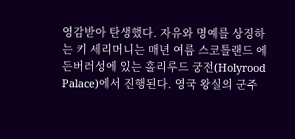영감받아 탄생했다. 자유와 명예를 상징하는 키 세리머니는 매년 여름 스코틀랜드 에든버러성에 있는 홀리루드 궁전(Holyrood Palace)에서 진행된다. 영국 왕실의 군주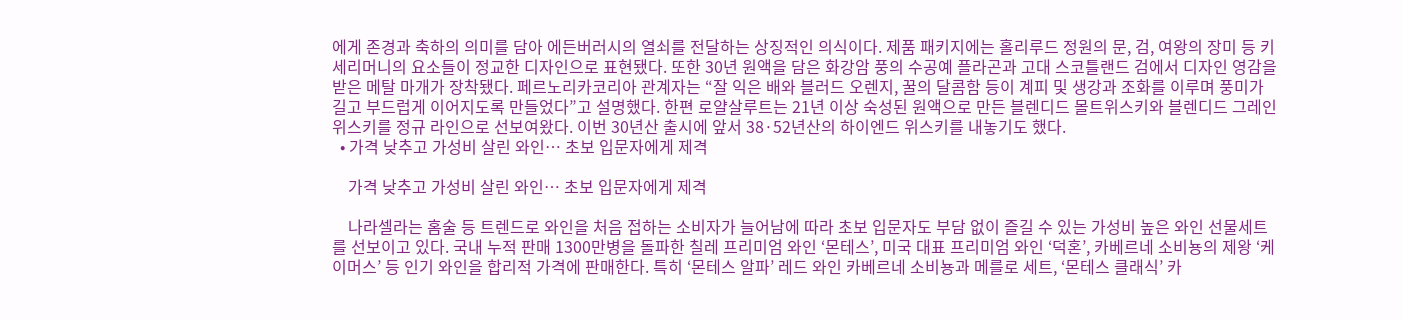에게 존경과 축하의 의미를 담아 에든버러시의 열쇠를 전달하는 상징적인 의식이다. 제품 패키지에는 홀리루드 정원의 문, 검, 여왕의 장미 등 키 세리머니의 요소들이 정교한 디자인으로 표현됐다. 또한 30년 원액을 담은 화강암 풍의 수공예 플라곤과 고대 스코틀랜드 검에서 디자인 영감을 받은 메탈 마개가 장착됐다. 페르노리카코리아 관계자는 “잘 익은 배와 블러드 오렌지, 꿀의 달콤함 등이 계피 및 생강과 조화를 이루며 풍미가 길고 부드럽게 이어지도록 만들었다”고 설명했다. 한편 로얄살루트는 21년 이상 숙성된 원액으로 만든 블렌디드 몰트위스키와 블렌디드 그레인 위스키를 정규 라인으로 선보여왔다. 이번 30년산 출시에 앞서 38·52년산의 하이엔드 위스키를 내놓기도 했다.
  • 가격 낮추고 가성비 살린 와인… 초보 입문자에게 제격

    가격 낮추고 가성비 살린 와인… 초보 입문자에게 제격

    나라셀라는 홈술 등 트렌드로 와인을 처음 접하는 소비자가 늘어남에 따라 초보 입문자도 부담 없이 즐길 수 있는 가성비 높은 와인 선물세트를 선보이고 있다. 국내 누적 판매 1300만병을 돌파한 칠레 프리미엄 와인 ‘몬테스’, 미국 대표 프리미엄 와인 ‘덕혼’, 카베르네 소비뇽의 제왕 ‘케이머스’ 등 인기 와인을 합리적 가격에 판매한다. 특히 ‘몬테스 알파’ 레드 와인 카베르네 소비뇽과 메를로 세트, ‘몬테스 클래식’ 카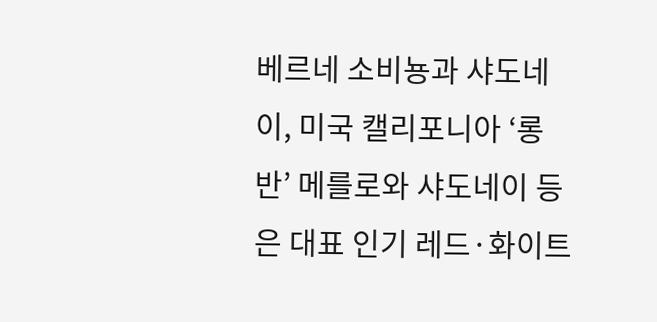베르네 소비뇽과 샤도네이, 미국 캘리포니아 ‘롱반’ 메를로와 샤도네이 등은 대표 인기 레드·화이트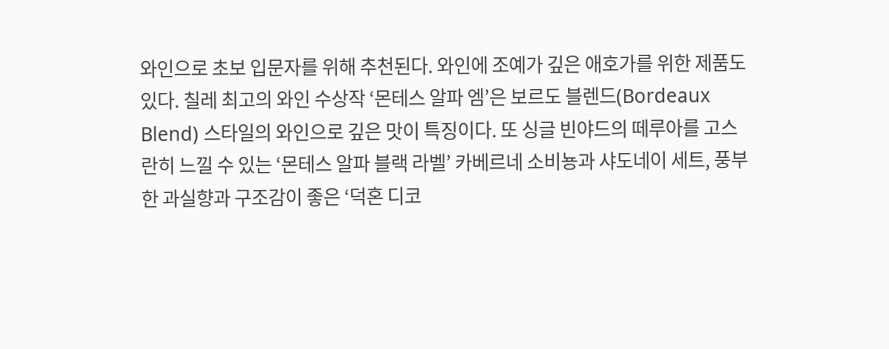와인으로 초보 입문자를 위해 추천된다. 와인에 조예가 깊은 애호가를 위한 제품도 있다. 칠레 최고의 와인 수상작 ‘몬테스 알파 엠’은 보르도 블렌드(Bordeaux Blend) 스타일의 와인으로 깊은 맛이 특징이다. 또 싱글 빈야드의 떼루아를 고스란히 느낄 수 있는 ‘몬테스 알파 블랙 라벨’ 카베르네 소비뇽과 샤도네이 세트, 풍부한 과실향과 구조감이 좋은 ‘덕혼 디코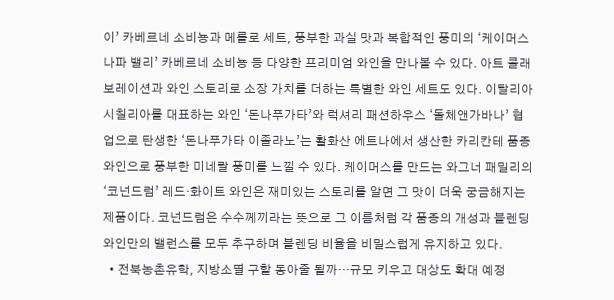이’ 카베르네 소비뇽과 메를로 세트, 풍부한 과실 맛과 복합적인 풍미의 ‘케이머스 나파 밸리’ 카베르네 소비뇽 등 다양한 프리미엄 와인을 만나볼 수 있다. 아트 콜래보레이션과 와인 스토리로 소장 가치를 더하는 특별한 와인 세트도 있다. 이탈리아 시칠리아를 대표하는 와인 ‘돈나푸가타’와 럭셔리 패션하우스 ‘돌체앤가바나’ 협업으로 탄생한 ‘돈나푸가타 이졸라노’는 활화산 에트나에서 생산한 카리칸테 품종 와인으로 풍부한 미네랄 풍미를 느낄 수 있다. 케이머스를 만드는 와그너 패밀리의 ‘코넌드럼’ 레드·화이트 와인은 재미있는 스토리를 알면 그 맛이 더욱 궁금해지는 제품이다. 코넌드럼은 수수께끼라는 뜻으로 그 이름처럼 각 품종의 개성과 블렌딩 와인만의 밸런스를 모두 추구하며 블렌딩 비율을 비밀스럽게 유지하고 있다.
  • 전북농촌유학, 지방소멸 구할 동아줄 될까…규모 키우고 대상도 확대 예정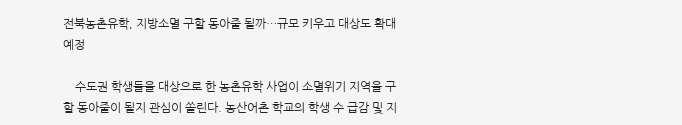전북농촌유학, 지방소멸 구할 동아줄 될까…규모 키우고 대상도 확대 예정

    수도권 학생들을 대상으로 한 농촌유학 사업이 소멸위기 지역을 구할 동아줄이 될지 관심이 쏠린다. 농산어촌 학교의 학생 수 급감 및 지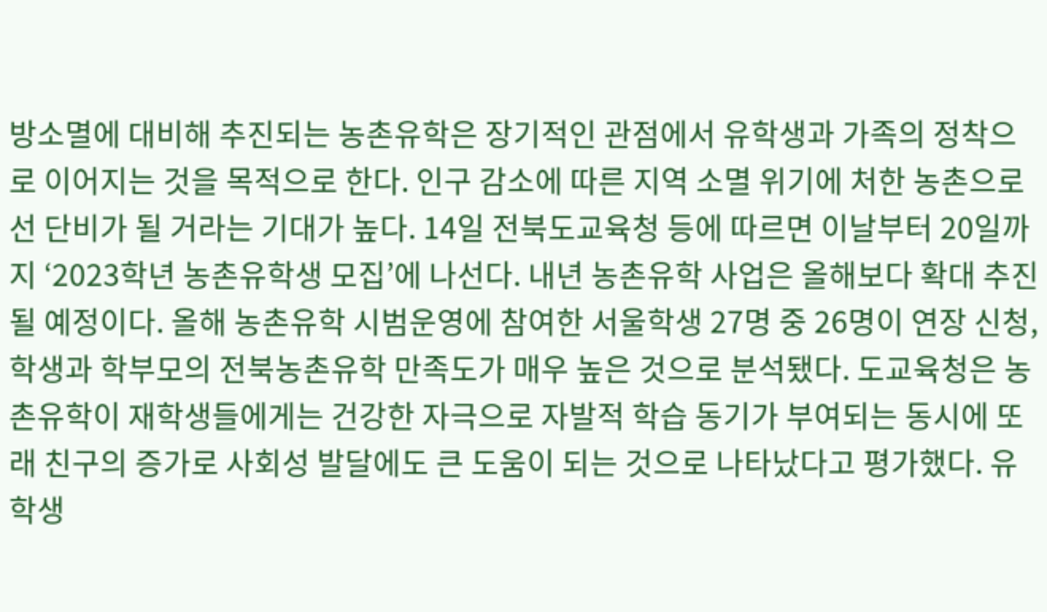방소멸에 대비해 추진되는 농촌유학은 장기적인 관점에서 유학생과 가족의 정착으로 이어지는 것을 목적으로 한다. 인구 감소에 따른 지역 소멸 위기에 처한 농촌으로선 단비가 될 거라는 기대가 높다. 14일 전북도교육청 등에 따르면 이날부터 20일까지 ‘2023학년 농촌유학생 모집’에 나선다. 내년 농촌유학 사업은 올해보다 확대 추진될 예정이다. 올해 농촌유학 시범운영에 참여한 서울학생 27명 중 26명이 연장 신청, 학생과 학부모의 전북농촌유학 만족도가 매우 높은 것으로 분석됐다. 도교육청은 농촌유학이 재학생들에게는 건강한 자극으로 자발적 학습 동기가 부여되는 동시에 또래 친구의 증가로 사회성 발달에도 큰 도움이 되는 것으로 나타났다고 평가했다. 유학생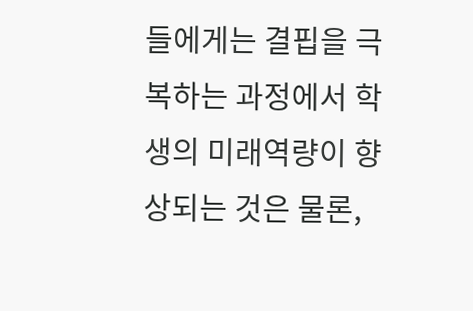들에게는 결핍을 극복하는 과정에서 학생의 미래역량이 향상되는 것은 물론,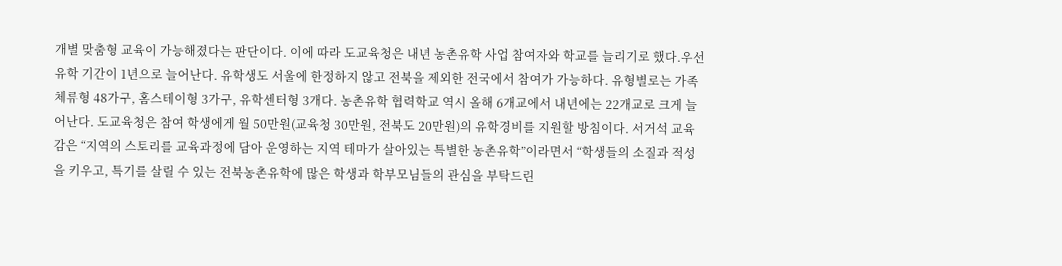개별 맞춤형 교육이 가능해졌다는 판단이다. 이에 따라 도교육청은 내년 농촌유학 사업 참여자와 학교를 늘리기로 했다.우선 유학 기간이 1년으로 늘어난다. 유학생도 서울에 한정하지 않고 전북을 제외한 전국에서 참여가 가능하다. 유형별로는 가족체류형 48가구, 홈스테이형 3가구, 유학센터형 3개다. 농촌유학 협력학교 역시 올해 6개교에서 내년에는 22개교로 크게 늘어난다. 도교육청은 참여 학생에게 월 50만원(교육청 30만원, 전북도 20만원)의 유학경비를 지원할 방침이다. 서거석 교육감은 “지역의 스토리를 교육과정에 담아 운영하는 지역 테마가 살아있는 특별한 농촌유학”이라면서 “학생들의 소질과 적성을 키우고, 특기를 살릴 수 있는 전북농촌유학에 많은 학생과 학부모님들의 관심을 부탁드린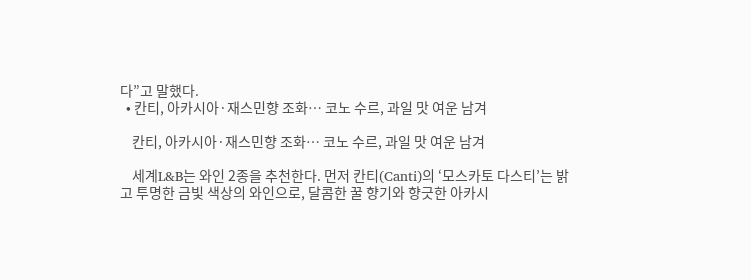다”고 말했다.
  • 칸티, 아카시아·재스민향 조화… 코노 수르, 과일 맛 여운 남겨

    칸티, 아카시아·재스민향 조화… 코노 수르, 과일 맛 여운 남겨

    세계L&B는 와인 2종을 추천한다. 먼저 칸티(Canti)의 ‘모스카토 다스티’는 밝고 투명한 금빛 색상의 와인으로, 달콤한 꿀 향기와 향긋한 아카시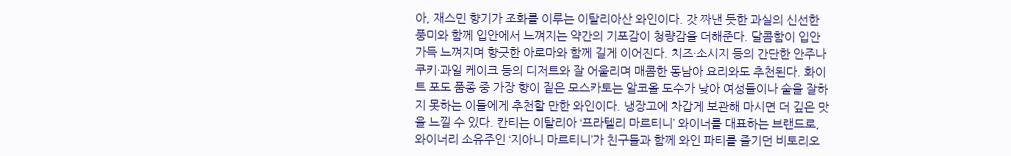아, 재스민 향기가 조화를 이루는 이탈리아산 와인이다. 갓 짜낸 듯한 과실의 신선한 풍미와 함께 입안에서 느껴지는 약간의 기포감이 청량감을 더해준다. 달콤함이 입안 가득 느껴지며 향긋한 아로마와 함께 길게 이어진다. 치즈·소시지 등의 간단한 안주나 쿠키·과일 케이크 등의 디저트와 잘 어울리며 매콤한 동남아 요리와도 추천된다. 화이트 포도 품종 중 가장 향이 짙은 모스카토는 알코올 도수가 낮아 여성들이나 술을 잘하지 못하는 이들에게 추천할 만한 와인이다. 냉장고에 차갑게 보관해 마시면 더 깊은 맛을 느낄 수 있다. 칸티는 이탈리아 ‘프라텔리 마르티니’ 와이너를 대표하는 브랜드로, 와이너리 소유주인 ‘지아니 마르티니’가 친구들과 함께 와인 파티를 즐기던 비토리오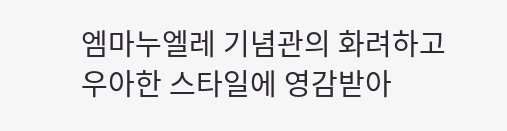엠마누엘레 기념관의 화려하고 우아한 스타일에 영감받아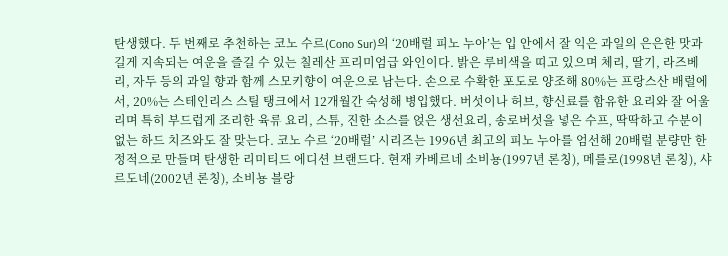탄생했다. 두 번째로 추천하는 코노 수르(Cono Sur)의 ‘20배럴 피노 누아’는 입 안에서 잘 익은 과일의 은은한 맛과 길게 지속되는 여운을 즐길 수 있는 칠레산 프리미엄급 와인이다. 밝은 루비색을 띠고 있으며 체리, 딸기, 라즈베리, 자두 등의 과일 향과 함께 스모키향이 여운으로 남는다. 손으로 수확한 포도로 양조해 80%는 프랑스산 배럴에서, 20%는 스테인리스 스틸 탱크에서 12개월간 숙성해 병입했다. 버섯이나 허브, 향신료를 함유한 요리와 잘 어울리며 특히 부드럽게 조리한 육류 요리, 스튜, 진한 소스를 얹은 생선요리, 송로버섯을 넣은 수프, 딱딱하고 수분이 없는 하드 치즈와도 잘 맞는다. 코노 수르 ‘20배럴’ 시리즈는 1996년 최고의 피노 누아를 엄선해 20배럴 분량만 한정적으로 만들며 탄생한 리미티드 에디션 브랜드다. 현재 카베르네 소비뇽(1997년 론칭), 메를로(1998년 론칭), 샤르도네(2002년 론칭), 소비뇽 블랑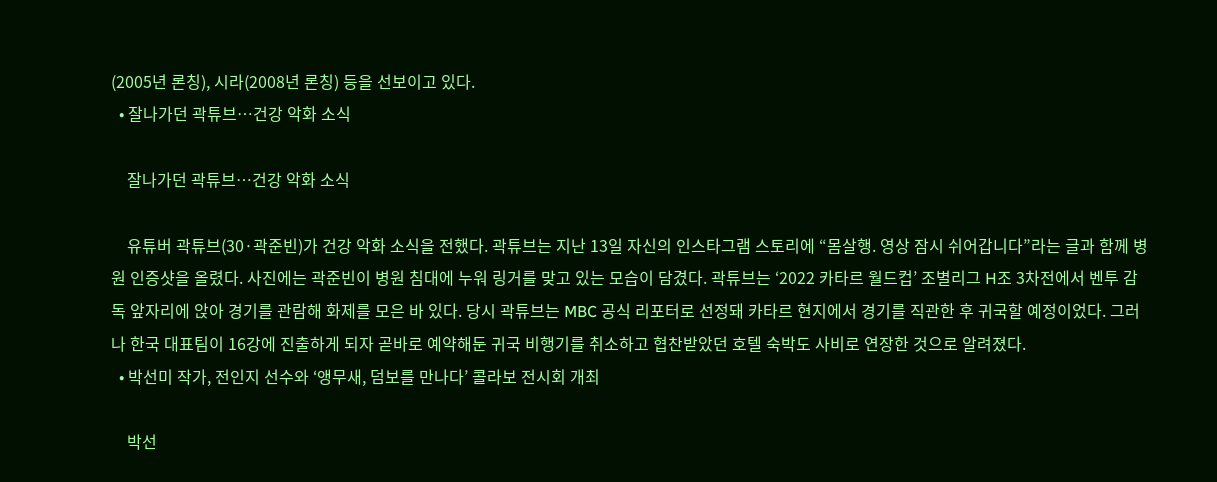(2005년 론칭), 시라(2008년 론칭) 등을 선보이고 있다.
  • 잘나가던 곽튜브…건강 악화 소식

    잘나가던 곽튜브…건강 악화 소식

    유튜버 곽튜브(30·곽준빈)가 건강 악화 소식을 전했다. 곽튜브는 지난 13일 자신의 인스타그램 스토리에 “몸살행. 영상 잠시 쉬어갑니다”라는 글과 함께 병원 인증샷을 올렸다. 사진에는 곽준빈이 병원 침대에 누워 링거를 맞고 있는 모습이 담겼다. 곽튜브는 ‘2022 카타르 월드컵’ 조별리그 H조 3차전에서 벤투 감독 앞자리에 앉아 경기를 관람해 화제를 모은 바 있다. 당시 곽튜브는 MBC 공식 리포터로 선정돼 카타르 현지에서 경기를 직관한 후 귀국할 예정이었다. 그러나 한국 대표팀이 16강에 진출하게 되자 곧바로 예약해둔 귀국 비행기를 취소하고 협찬받았던 호텔 숙박도 사비로 연장한 것으로 알려졌다.
  • 박선미 작가, 전인지 선수와 ‘앵무새, 덤보를 만나다’ 콜라보 전시회 개최

    박선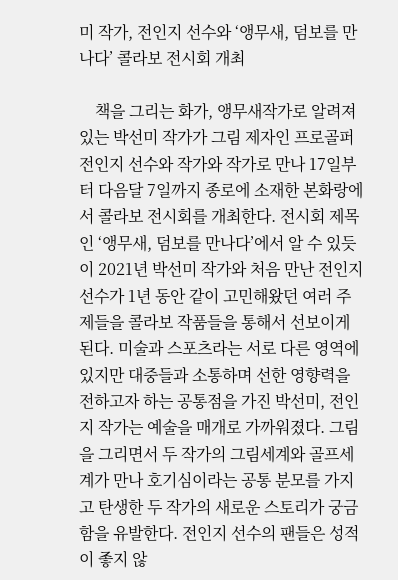미 작가, 전인지 선수와 ‘앵무새, 덤보를 만나다’ 콜라보 전시회 개최

    책을 그리는 화가, 앵무새작가로 알려져 있는 박선미 작가가 그림 제자인 프로골퍼 전인지 선수와 작가와 작가로 만나 17일부터 다음달 7일까지 종로에 소재한 본화랑에서 콜라보 전시회를 개최한다. 전시회 제목인 ‘앵무새, 덤보를 만나다’에서 알 수 있듯이 2021년 박선미 작가와 처음 만난 전인지 선수가 1년 동안 같이 고민해왔던 여러 주제들을 콜라보 작품들을 통해서 선보이게 된다. 미술과 스포츠라는 서로 다른 영역에 있지만 대중들과 소통하며 선한 영향력을 전하고자 하는 공통점을 가진 박선미, 전인지 작가는 예술을 매개로 가까워졌다. 그림을 그리면서 두 작가의 그림세계와 골프세계가 만나 호기심이라는 공통 분모를 가지고 탄생한 두 작가의 새로운 스토리가 궁금함을 유발한다. 전인지 선수의 팬들은 성적이 좋지 않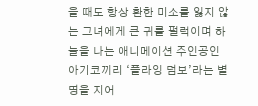을 때도 항상 환한 미소를 잃지 않는 그녀에게 큰 귀를 펄럭이며 하늘을 나는 애니메이션 주인공인 아기코끼리 ‘플라잉 덤보’라는 별명을 지어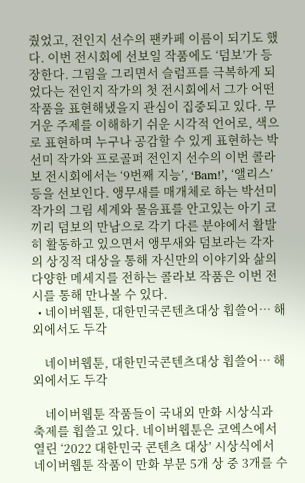줬었고, 전인지 선수의 팬카페 이름이 되기도 했다. 이번 전시회에 선보일 작품에도 ‘덤보’가 등장한다. 그림을 그리면서 슬럼프를 극복하게 되었다는 전인지 작가의 첫 전시회에서 그가 어떤 작품을 표현해냈을지 관심이 집중되고 있다. 무거운 주제를 이해하기 쉬운 시각적 언어로, 색으로 표현하며 누구나 공감할 수 있게 표현하는 박선미 작가와 프로골퍼 전인지 선수의 이번 콜라보 전시회에서는 ‘9번째 지능’, ‘Bam!’, ‘앨리스’ 등을 선보인다. 앵무새를 매개체로 하는 박선미 작가의 그림 세계와 물음표를 안고있는 아기 코끼리 덤보의 만남으로 각기 다른 분야에서 활발히 활동하고 있으면서 앵무새와 덤보라는 각자의 상징적 대상을 통해 자신만의 이야기와 삶의 다양한 메세지를 전하는 콜라보 작품은 이번 전시를 통해 만나볼 수 있다.
  • 네이버웹툰, 대한민국콘텐츠대상 휩쓸어… 해외에서도 두각

    네이버웹툰, 대한민국콘텐츠대상 휩쓸어… 해외에서도 두각

    네이버웹툰 작품들이 국내외 만화 시상식과 축제를 휩쓸고 있다. 네이버웹툰은 코엑스에서 열린 ‘2022 대한민국 콘텐츠 대상’ 시상식에서 네이버웹툰 작품이 만화 부문 5개 상 중 3개를 수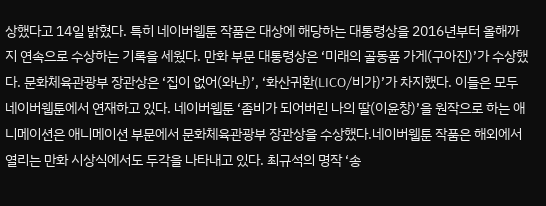상했다고 14일 밝혔다. 특히 네이버웹툰 작품은 대상에 해당하는 대통령상을 2016년부터 올해까지 연속으로 수상하는 기록을 세웠다. 만화 부문 대통령상은 ‘미래의 골동품 가게(구아진)’가 수상했다. 문화체육관광부 장관상은 ‘집이 없어(와난)’, ‘화산귀환(LICO/비가)’가 차지했다. 이들은 모두 네이버웹툰에서 연재하고 있다. 네이버웹툰 ‘좀비가 되어버린 나의 딸(이윤창)’을 원작으로 하는 애니메이션은 애니메이션 부문에서 문화체육관광부 장관상을 수상했다.네이버웹툰 작품은 해외에서 열리는 만화 시상식에서도 두각을 나타내고 있다. 최규석의 명작 ‘송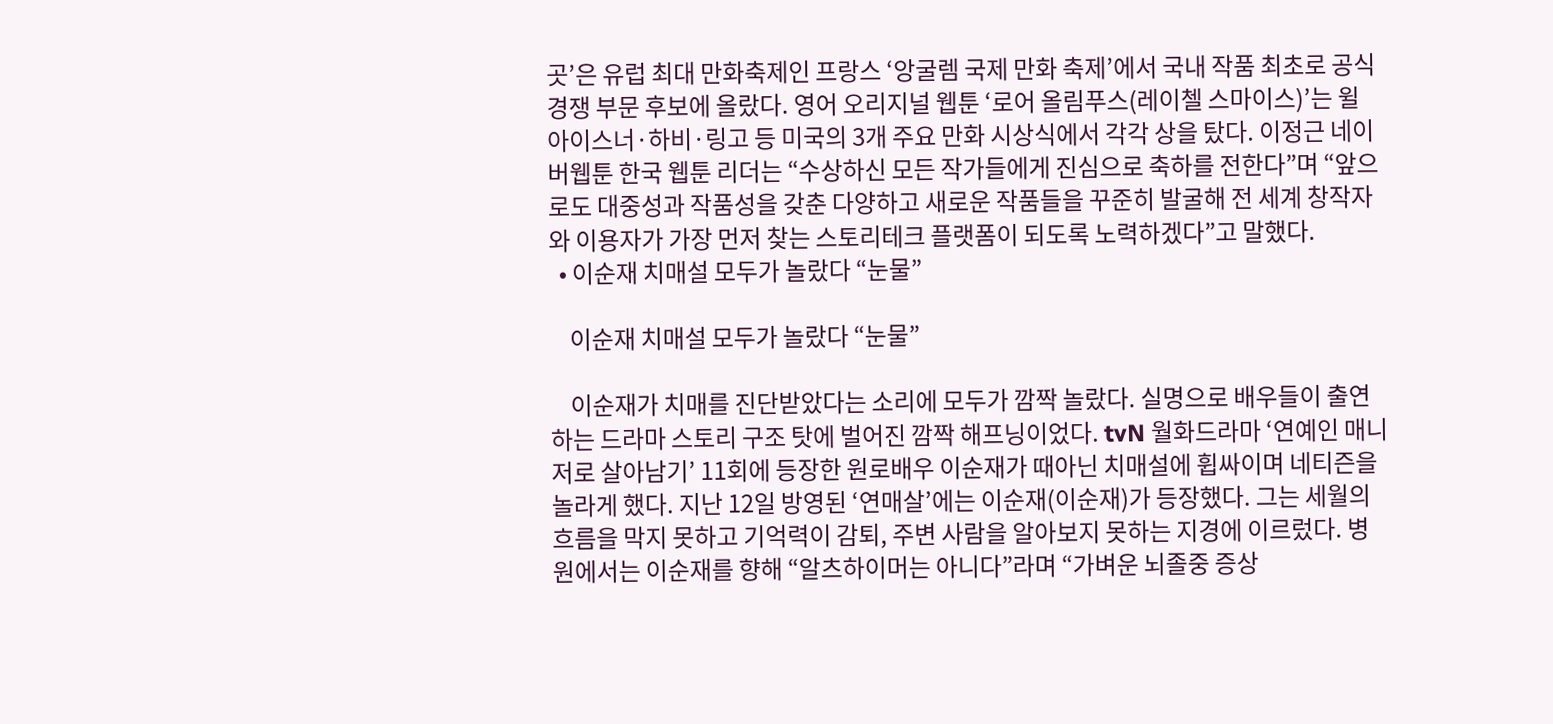곳’은 유럽 최대 만화축제인 프랑스 ‘앙굴렘 국제 만화 축제’에서 국내 작품 최초로 공식 경쟁 부문 후보에 올랐다. 영어 오리지널 웹툰 ‘로어 올림푸스(레이첼 스마이스)’는 윌 아이스너·하비·링고 등 미국의 3개 주요 만화 시상식에서 각각 상을 탔다. 이정근 네이버웹툰 한국 웹툰 리더는 “수상하신 모든 작가들에게 진심으로 축하를 전한다”며 “앞으로도 대중성과 작품성을 갖춘 다양하고 새로운 작품들을 꾸준히 발굴해 전 세계 창작자와 이용자가 가장 먼저 찾는 스토리테크 플랫폼이 되도록 노력하겠다”고 말했다.
  • 이순재 치매설 모두가 놀랐다 “눈물”

    이순재 치매설 모두가 놀랐다 “눈물”

    이순재가 치매를 진단받았다는 소리에 모두가 깜짝 놀랐다. 실명으로 배우들이 출연하는 드라마 스토리 구조 탓에 벌어진 깜짝 해프닝이었다. tvN 월화드라마 ‘연예인 매니저로 살아남기’ 11회에 등장한 원로배우 이순재가 때아닌 치매설에 휩싸이며 네티즌을 놀라게 했다. 지난 12일 방영된 ‘연매살’에는 이순재(이순재)가 등장했다. 그는 세월의 흐름을 막지 못하고 기억력이 감퇴, 주변 사람을 알아보지 못하는 지경에 이르렀다. 병원에서는 이순재를 향해 “알츠하이머는 아니다”라며 “가벼운 뇌졸중 증상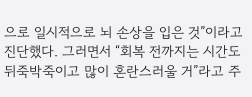으로 일시적으로 뇌 손상을 입은 것”이라고 진단했다. 그러면서 “회복 전까지는 시간도 뒤죽박죽이고 많이 혼란스러울 거”라고 주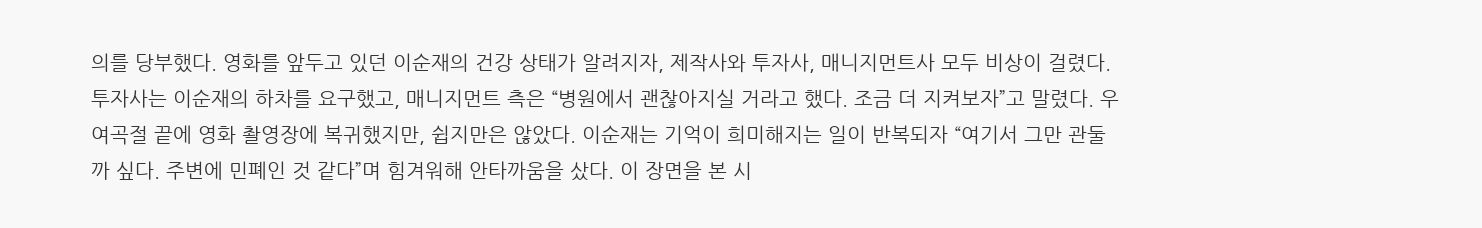의를 당부했다. 영화를 앞두고 있던 이순재의 건강 상태가 알려지자, 제작사와 투자사, 매니지먼트사 모두 비상이 걸렸다. 투자사는 이순재의 하차를 요구했고, 매니지먼트 측은 “병원에서 괜찮아지실 거라고 했다. 조금 더 지켜보자”고 말렸다. 우여곡절 끝에 영화 촬영장에 복귀했지만, 쉽지만은 않았다. 이순재는 기억이 희미해지는 일이 반복되자 “여기서 그만 관둘까 싶다. 주변에 민폐인 것 같다”며 힘겨워해 안타까움을 샀다. 이 장면을 본 시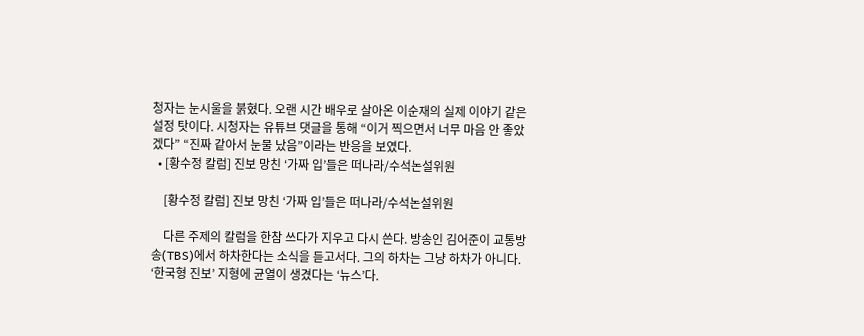청자는 눈시울을 붉혔다. 오랜 시간 배우로 살아온 이순재의 실제 이야기 같은 설정 탓이다. 시청자는 유튜브 댓글을 통해 “이거 찍으면서 너무 마음 안 좋았겠다” “진짜 같아서 눈물 났음”이라는 반응을 보였다.
  • [황수정 칼럼] 진보 망친 ‘가짜 입’들은 떠나라/수석논설위원

    [황수정 칼럼] 진보 망친 ‘가짜 입’들은 떠나라/수석논설위원

    다른 주제의 칼럼을 한참 쓰다가 지우고 다시 쓴다. 방송인 김어준이 교통방송(TBS)에서 하차한다는 소식을 듣고서다. 그의 하차는 그냥 하차가 아니다. ‘한국형 진보’ 지형에 균열이 생겼다는 ‘뉴스’다.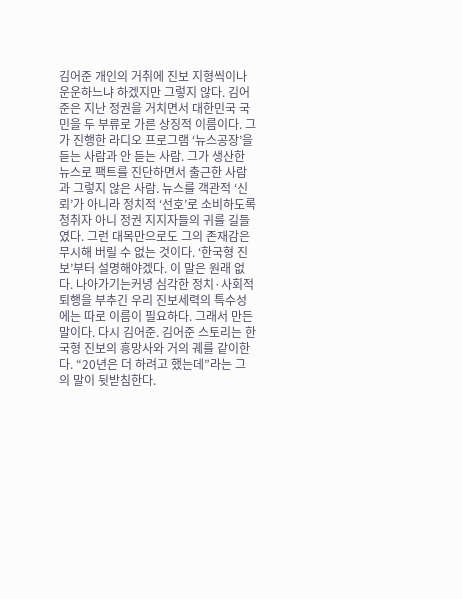김어준 개인의 거취에 진보 지형씩이나 운운하느냐 하겠지만 그렇지 않다. 김어준은 지난 정권을 거치면서 대한민국 국민을 두 부류로 가른 상징적 이름이다. 그가 진행한 라디오 프로그램 ‘뉴스공장’을 듣는 사람과 안 듣는 사람. 그가 생산한 뉴스로 팩트를 진단하면서 출근한 사람과 그렇지 않은 사람. 뉴스를 객관적 ‘신뢰’가 아니라 정치적 ‘선호’로 소비하도록 청취자 아니 정권 지지자들의 귀를 길들였다. 그런 대목만으로도 그의 존재감은 무시해 버릴 수 없는 것이다. ‘한국형 진보’부터 설명해야겠다. 이 말은 원래 없다. 나아가기는커녕 심각한 정치·사회적 퇴행을 부추긴 우리 진보세력의 특수성에는 따로 이름이 필요하다. 그래서 만든 말이다. 다시 김어준. 김어준 스토리는 한국형 진보의 흥망사와 거의 궤를 같이한다. “20년은 더 하려고 했는데”라는 그의 말이 뒷받침한다.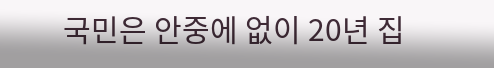국민은 안중에 없이 20년 집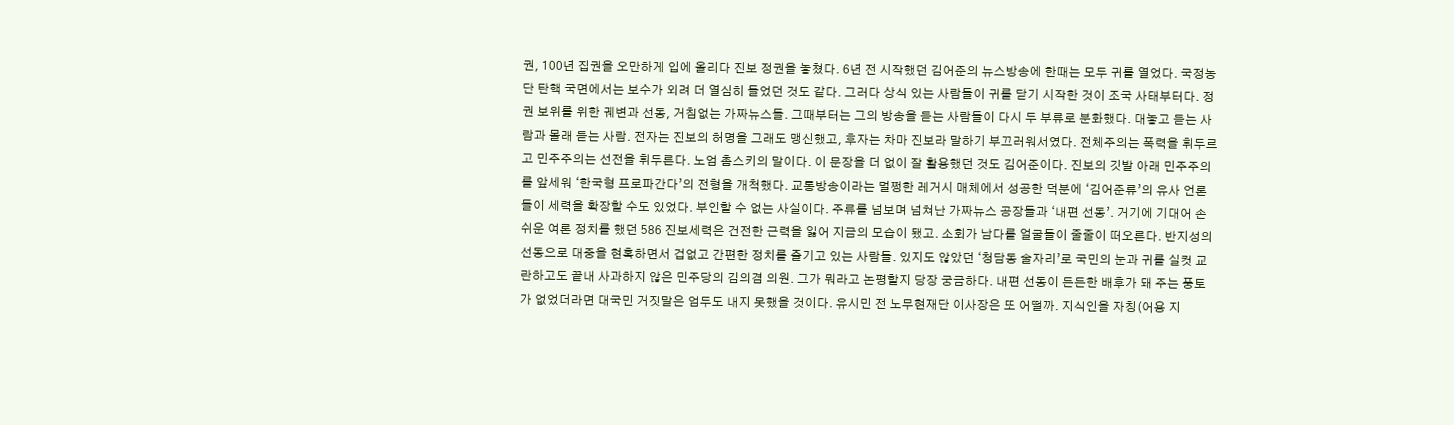권, 100년 집권을 오만하게 입에 올리다 진보 정권을 놓쳤다. 6년 전 시작했던 김어준의 뉴스방송에 한때는 모두 귀를 열었다. 국정농단 탄핵 국면에서는 보수가 외려 더 열심히 들었던 것도 같다. 그러다 상식 있는 사람들이 귀를 닫기 시작한 것이 조국 사태부터다. 정권 보위를 위한 궤변과 선동, 거침없는 가짜뉴스들. 그때부터는 그의 방송을 듣는 사람들이 다시 두 부류로 분화했다. 대놓고 듣는 사람과 몰래 듣는 사람. 전자는 진보의 허명을 그래도 맹신했고, 후자는 차마 진보라 말하기 부끄러워서였다. 전체주의는 폭력을 휘두르고 민주주의는 선전을 휘두른다. 노엄 촘스키의 말이다. 이 문장을 더 없이 잘 활용했던 것도 김어준이다. 진보의 깃발 아래 민주주의를 앞세워 ‘한국형 프로파간다’의 전형을 개척했다. 교통방송이라는 멀쩡한 레거시 매체에서 성공한 덕분에 ‘김어준류’의 유사 언론들이 세력을 확장할 수도 있었다. 부인할 수 없는 사실이다. 주류를 넘보며 넘쳐난 가짜뉴스 공장들과 ‘내편 선동’. 거기에 기대어 손쉬운 여론 정치를 했던 586 진보세력은 건전한 근력을 잃어 지금의 모습이 됐고. 소회가 남다를 얼굴들이 줄줄이 떠오른다. 반지성의 선동으로 대중을 현혹하면서 겁없고 간편한 정치를 즐기고 있는 사람들. 있지도 않았던 ‘청담동 술자리’로 국민의 눈과 귀를 실컷 교란하고도 끝내 사과하지 않은 민주당의 김의겸 의원. 그가 뭐라고 논평할지 당장 궁금하다. 내편 선동이 든든한 배후가 돼 주는 풍토가 없었더라면 대국민 거짓말은 엄두도 내지 못했을 것이다. 유시민 전 노무현재단 이사장은 또 어떨까. 지식인을 자칭(어용 지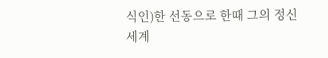식인)한 선동으로 한때 그의 정신세계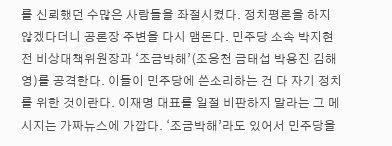를 신뢰했던 수많은 사람들을 좌절시켰다. 정치평론을 하지 않겠다더니 공론장 주변을 다시 맴돈다. 민주당 소속 박지현 전 비상대책위원장과 ‘조금박해’(조응천 금태섭 박용진 김해영)를 공격한다. 이들이 민주당에 쓴소리하는 건 다 자기 정치를 위한 것이란다. 이재명 대표를 일절 비판하지 말라는 그 메시지는 가짜뉴스에 가깝다. ‘조금박해’라도 있어서 민주당을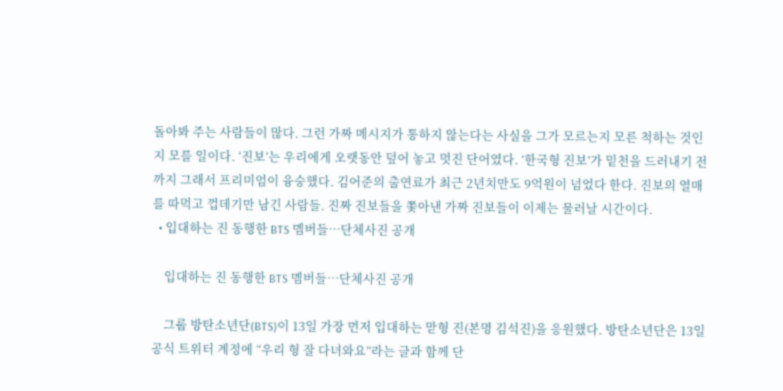돌아봐 주는 사람들이 많다. 그런 가짜 메시지가 통하지 않는다는 사실을 그가 모르는지 모른 척하는 것인지 모를 일이다. ‘진보’는 우리에게 오랫동안 덮어 놓고 멋진 단어였다. ‘한국형 진보’가 밑천을 드러내기 전까지 그래서 프리미엄이 융숭했다. 김어준의 출연료가 최근 2년치만도 9억원이 넘었다 한다. 진보의 열매를 따먹고 껍데기만 남긴 사람들. 진짜 진보들을 쫓아낸 가짜 진보들이 이제는 물러날 시간이다.
  • 입대하는 진 동행한 BTS 멤버들…단체사진 공개

    입대하는 진 동행한 BTS 멤버들…단체사진 공개

    그룹 방탄소년단(BTS)이 13일 가장 먼저 입대하는 맏형 진(본명 김석진)을 응원했다. 방탄소년단은 13일 공식 트위터 계정에 “우리 형 잘 다녀와요”라는 글과 함께 단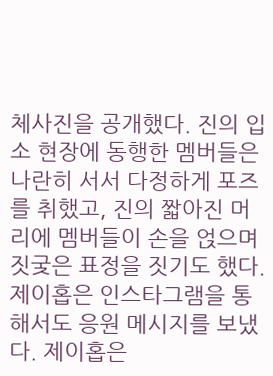체사진을 공개했다. 진의 입소 현장에 동행한 멤버들은 나란히 서서 다정하게 포즈를 취했고, 진의 짧아진 머리에 멤버들이 손을 얹으며 짓궂은 표정을 짓기도 했다.제이홉은 인스타그램을 통해서도 응원 메시지를 보냈다. 제이홉은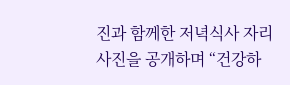진과 함께한 저녁식사 자리 사진을 공개하며 “건강하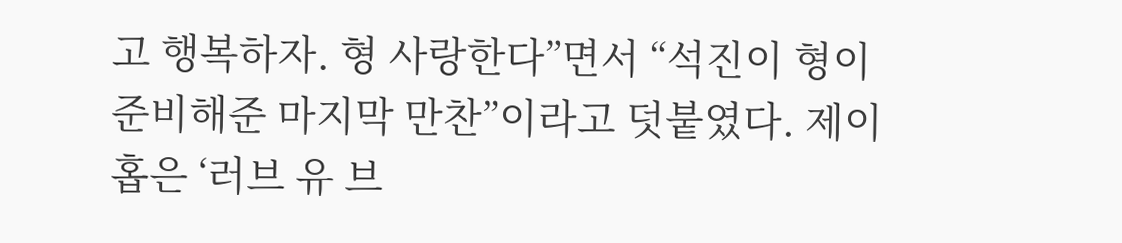고 행복하자. 형 사랑한다”면서 “석진이 형이 준비해준 마지막 만찬”이라고 덧붙였다. 제이홉은 ‘러브 유 브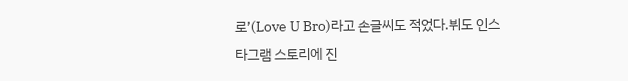로’(Love U Bro)라고 손글씨도 적었다.뷔도 인스타그램 스토리에 진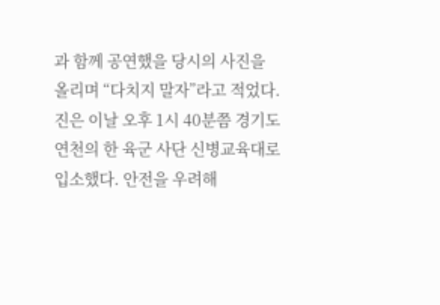과 함께 공연했을 당시의 사진을 올리며 “다치지 말자”라고 적었다. 진은 이날 오후 1시 40분쯤 경기도 연천의 한 육군 사단 신병교육대로 입소했다. 안전을 우려해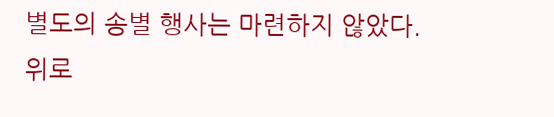별도의 송별 행사는 마련하지 않았다.
위로